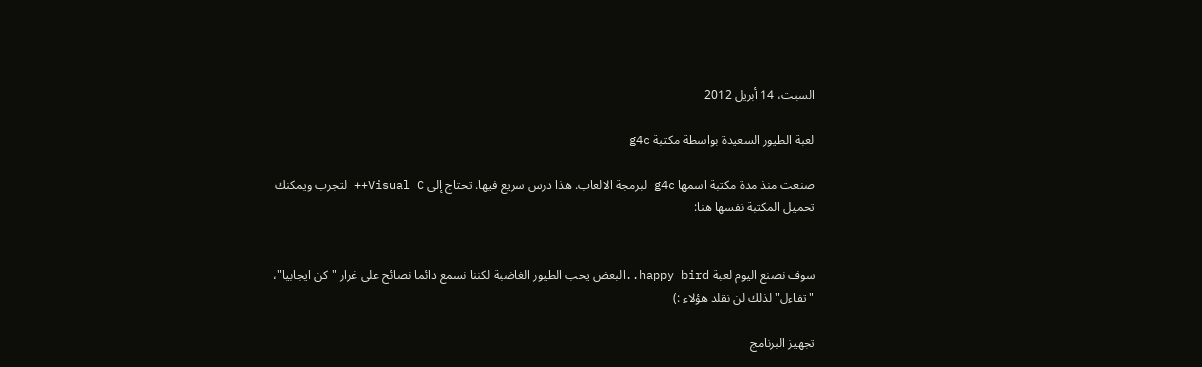السبت، 14 أبريل 2012

لعبة الطيور السعيدة بواسطة مكتبة g4c

صنعت منذ مدة مكتبة اسمها g4c لبرمجة الالعاب. هذا درس سريع فيها. تحتاج إلى Visual C++ لتجرب ويمكنك تحميل المكتبة نفسها هنا:


سوف نصنع اليوم لعبة happy bird..البعض يحب الطيور الغاضبة لكننا نسمع دائما نصائح على غرار "كن ايجابيا"، "تفاءل" لذلك لن نقلد هؤلاء :)

تجهيز البرنامج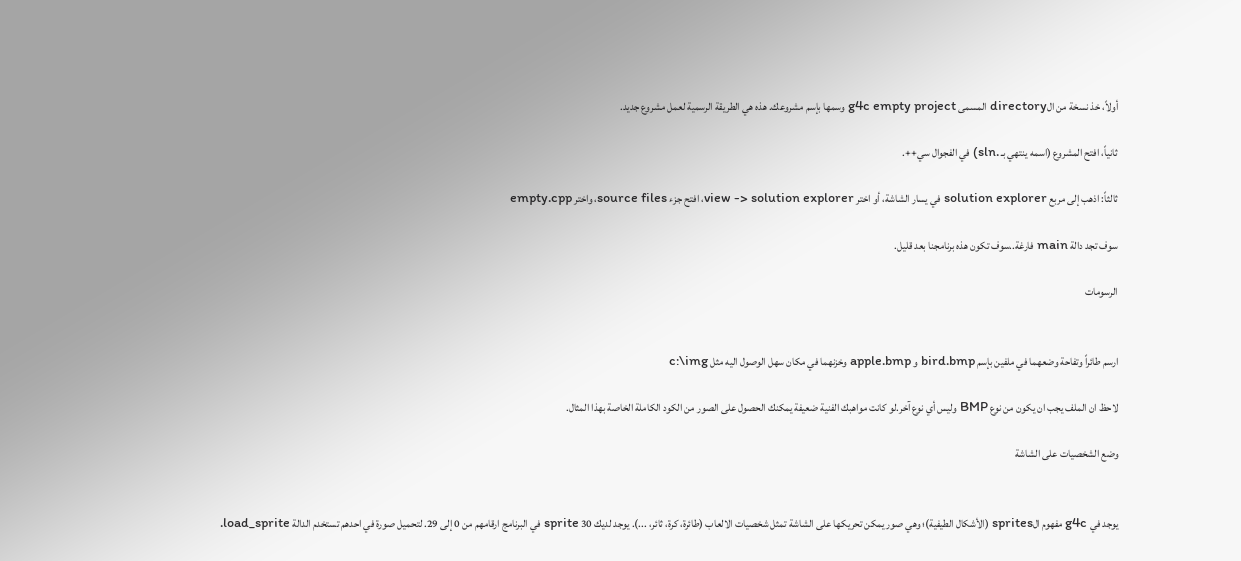أولاً، خذ نسخة من الdirectory المسمى g4c empty project وسمها بإسم مشروعك. هذه هي الطريقة الرسمية لعمل مشروع جديد.

ثانياً، افتح المشروع (اسمه ينتهي بـ .sln) في الفجوال سي++.

ثالثاً: اذهب إلى مربع solution explorer في يسار الشاشة، أو اختر view -> solution explorer، افتح جزء source files، واختر empty.cpp

سوف تجد دالة main فارغة..سوف تكون هذه برنامجنا بعد قليل.

الرسومات


ارسم طائراً وتفاحة وضعهما في ملفين بإسم bird.bmp و apple.bmp وخزنهما في مكان سهل الوصول اليه مثل c:\img

لاحظ ان الملف يجب ان يكون من نوع BMP وليس أي نوع آخر.لو كانت مواهبك الفنية ضعيفة يمكنك الحصول على الصور من الكود الكاملة الخاصة بهذا المثال.

وضع الشخصيات على الشاشة


يوجد في g4c مفهوم الsprites (الأشكال الطيفية)؛ وهي صور يمكن تحريكها على الشاشة تمثل شخصيات الالعاب (طائرة، كرة، ثائر، ...). يوجد لديك 30 sprite في البرنامج ارقامهم من 0 إلى 29. لتحميل صورة في احدهم تستخدم الدالة load_sprite.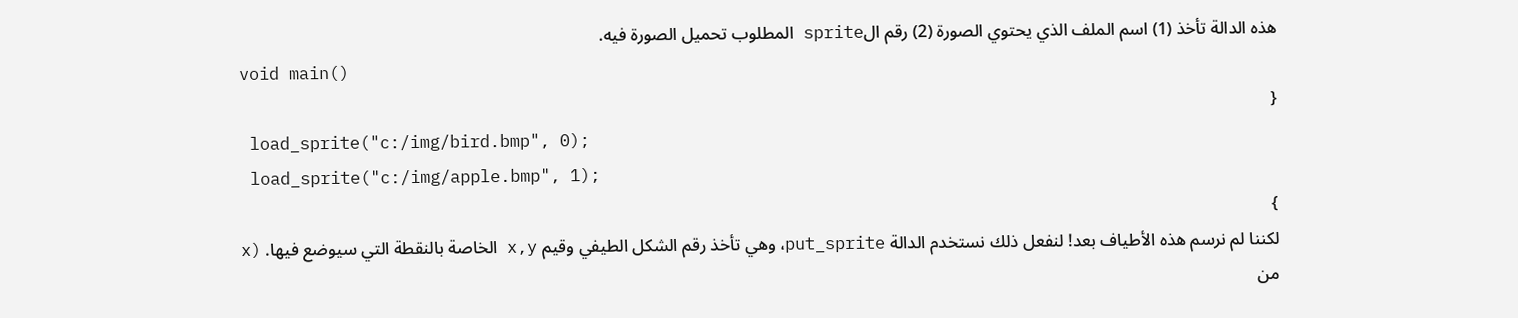هذه الدالة تأخذ (1) اسم الملف الذي يحتوي الصورة (2) رقم الsprite المطلوب تحميل الصورة فيه.
void main()
{
 load_sprite("c:/img/bird.bmp", 0);
 load_sprite("c:/img/apple.bmp", 1);
}
لكننا لم نرسم هذه الأطياف بعد! لنفعل ذلك نستخدم الدالة put_sprite، وهي تأخذ رقم الشكل الطيفي وقيم x,y الخاصة بالنقطة التي سيوضع فيها. (x من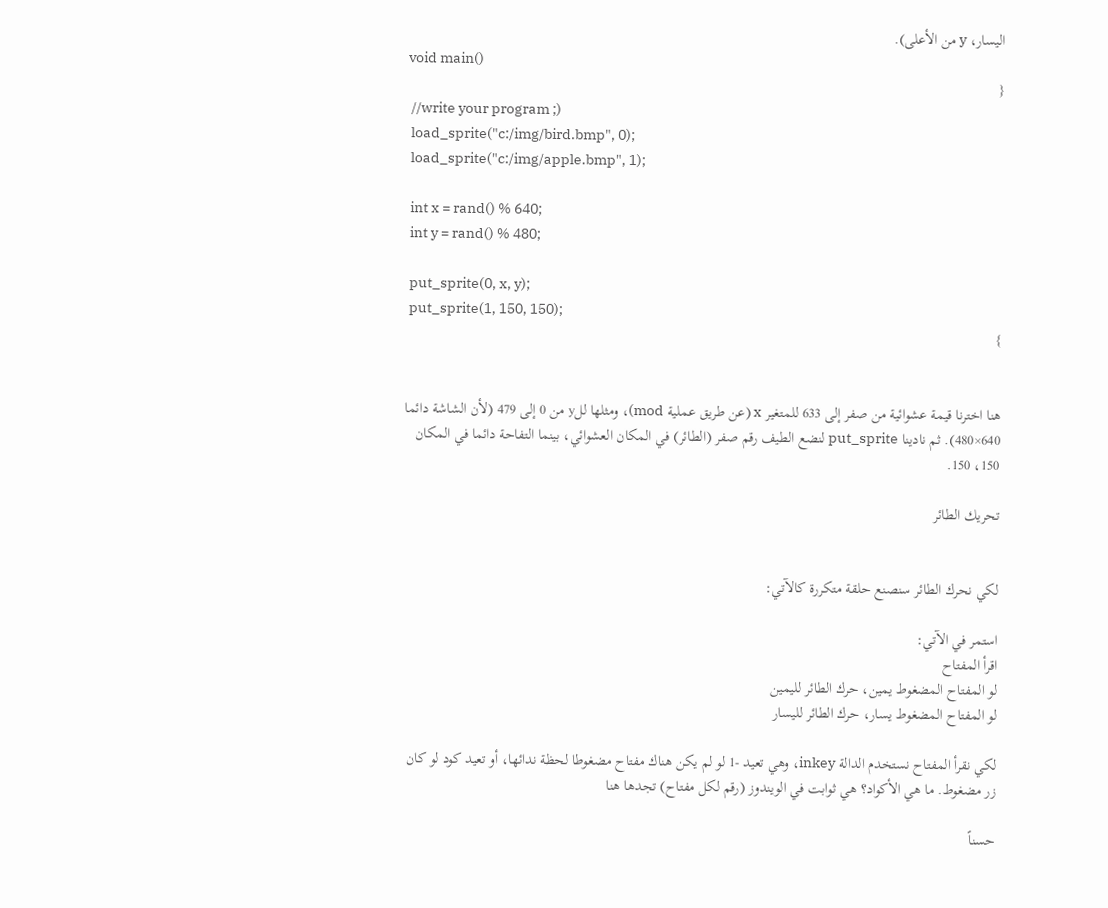اليسار، y من الأعلى).
void main()
{
 //write your program ;)
 load_sprite("c:/img/bird.bmp", 0);
 load_sprite("c:/img/apple.bmp", 1);

 int x = rand() % 640;
 int y = rand() % 480;

 put_sprite(0, x, y);
 put_sprite(1, 150, 150);
}


هنا اخترنا قيمة عشوائية من صفر إلى 633 للمتغير x (عن طريق عملية mod)، ومثلها للy من 0 إلى 479 (لأن الشاشة دائما 640×480). ثم نادينا put_sprite لنضع الطيف رقم صفر (الطائر) في المكان العشوائي، بينما التفاحة دائما في المكان 150، 150.

تحريك الطائر


لكي نحرك الطائر سنصنع حلقة متكررة كالآتي:

استمر في الآتي:
اقرأ المفتاح
لو المفتاح المضغوط يمين، حرك الطائر لليمين
لو المفتاح المضغوط يسار، حرك الطائر لليسار

لكي نقرأ المفتاح نستخدم الدالة inkey، وهي تعيد -1 لو لم يكن هناك مفتاح مضغوطا لحظة ندائها، أو تعيد كود لو كان زر مضغوط. ما هي الأكواد؟ هي ثوابت في الويندوز (رقم لكل مفتاح) تجدها هنا

حسناً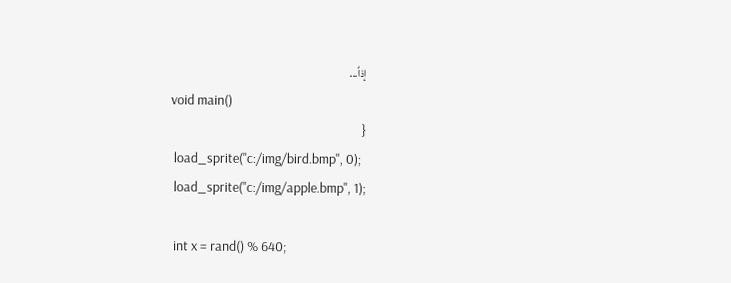إذاً...
void main()
{
 load_sprite("c:/img/bird.bmp", 0);
 load_sprite("c:/img/apple.bmp", 1);

 int x = rand() % 640;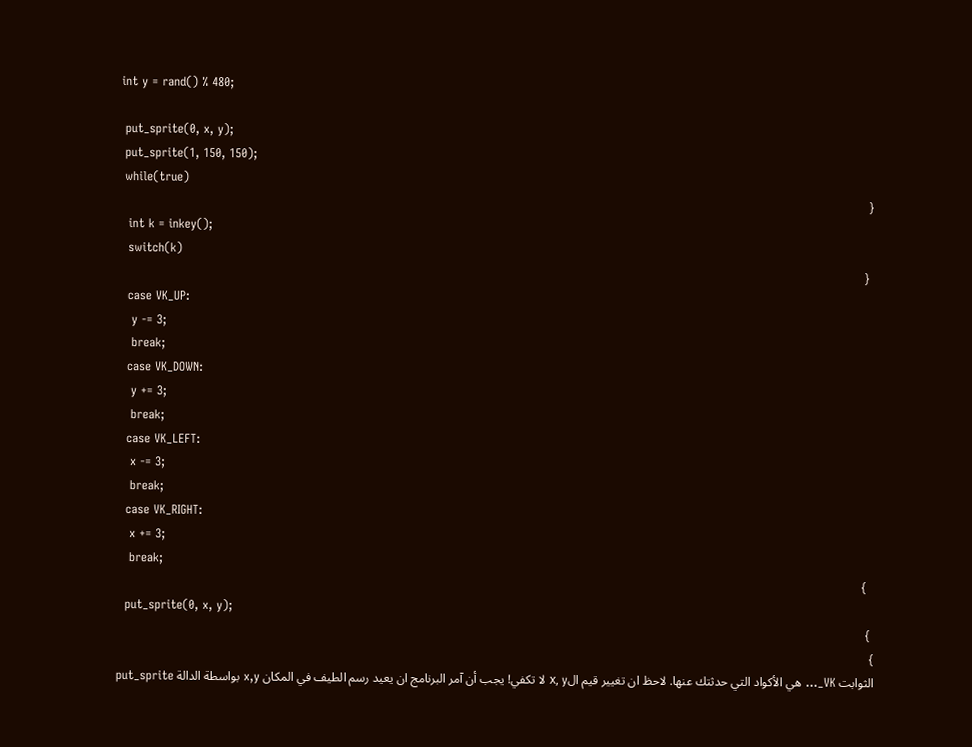int y = rand() % 480;

 put_sprite(0, x, y);
 put_sprite(1, 150, 150);
 while(true)
 {
  int k = inkey();
  switch(k)
  {
  case VK_UP:
   y -= 3;
   break;
  case VK_DOWN:
   y += 3;
   break;
  case VK_LEFT:
   x -= 3;
   break;
  case VK_RIGHT:
   x += 3;
   break;
  }
  put_sprite(0, x, y);
 }
}
الثوابت VK_... هي الأكواد التي حدثتك عنها. لاحظ ان تغيير قيم الx, y لا تكفي! يجب أن آمر البرنامج ان يعيد رسم الطيف في المكان x,y بواسطة الدالة put_sprite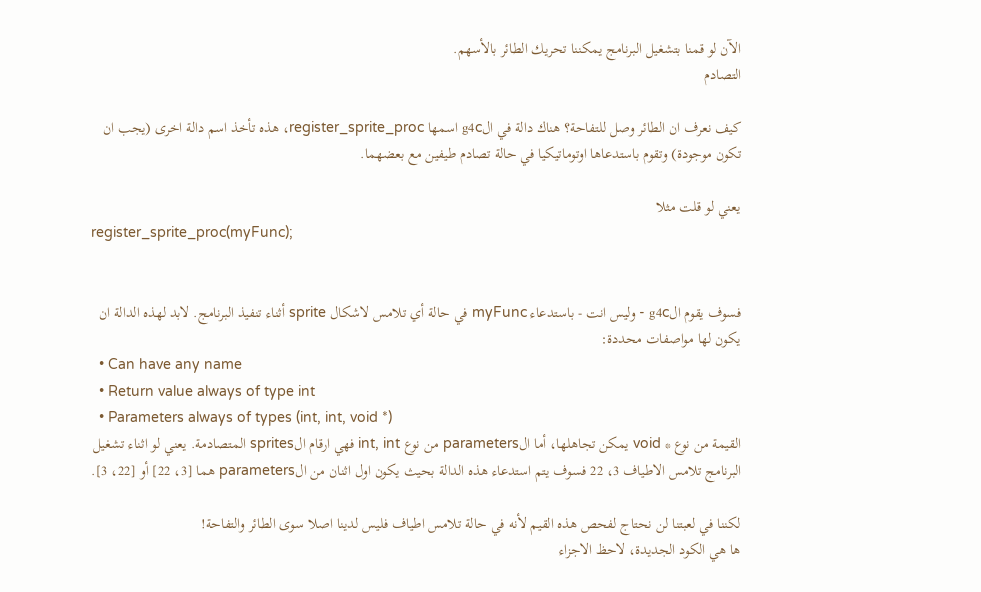الآن لو قمنا بتشغيل البرنامج يمكننا تحريك الطائر بالأسهم.
التصادم

كيف نعرف ان الطائر وصل للتفاحة؟ هناك دالة في الg4c اسمها register_sprite_proc، هذه تأخذ اسم دالة اخرى (يجب ان تكون موجودة) وتقوم باستدعاها اوتوماتيكيا في حالة تصادم طيفين مع بعضهما.

يعني لو قلت مثلا
register_sprite_proc(myFunc);


فسوف يقوم الg4c - وليس انت - باستدعاء myFunc في حالة أي تلامس لاشكال sprite أثناء تنفيذ البرنامج. لابد لهذه الدالة ان يكون لها مواصفات محددة:
  • Can have any name
  • Return value always of type int
  • Parameters always of types (int, int, void *)
القيمة من نوع * void يمكن تجاهلها، أما الparameters من نوع int, int فهي ارقام الsprites المتصادمة. يعني لو اثناء تشغيل البرنامج تلامس الاطياف 3، 22 فسوف يتم استدعاء هذه الدالة بحيث يكون اول اثنان من الparameters هما [3، 22] أو [22، 3].

لكننا في لعبتنا لن نحتاج لفحص هذه القيم لأنه في حالة تلامس اطياف فليس لدينا اصلا سوى الطائر والتفاحة!
ها هي الكود الجديدة، لاحظ الاجزاء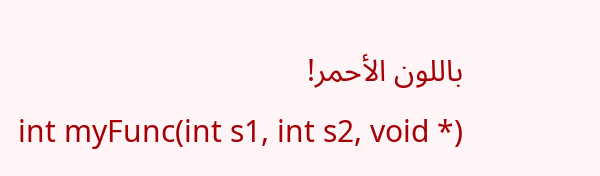باللون الأحمر!
int myFunc(int s1, int s2, void *)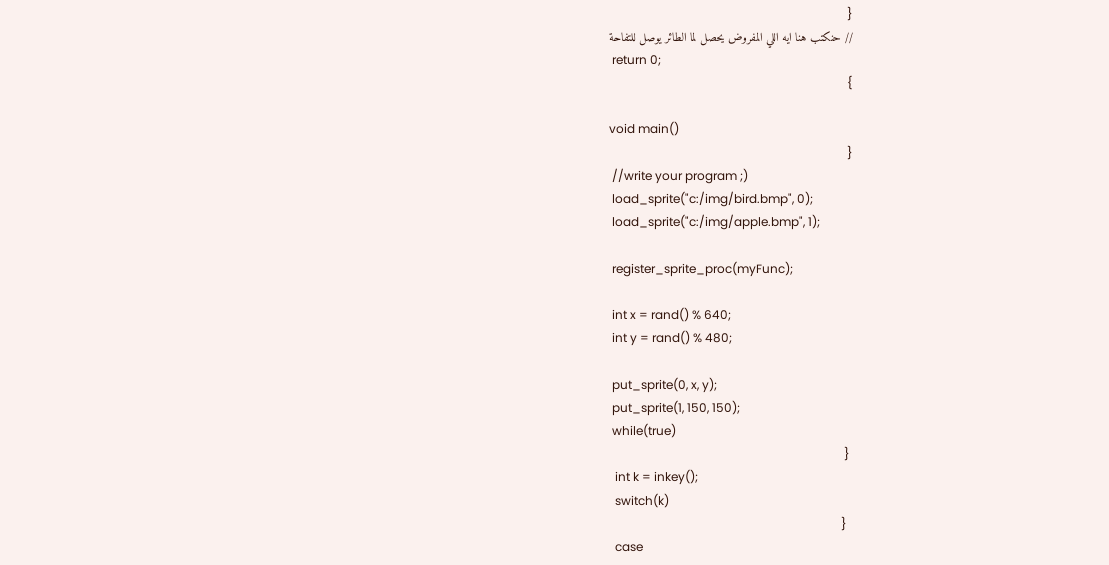{
// حنكتب هنا ايه اللي المفروض يحصل لما الطائر يوصل للتفاحة
 return 0;
}

void main()
{
 //write your program ;)
 load_sprite("c:/img/bird.bmp", 0);
 load_sprite("c:/img/apple.bmp", 1);

 register_sprite_proc(myFunc);

 int x = rand() % 640;
 int y = rand() % 480;

 put_sprite(0, x, y);
 put_sprite(1, 150, 150);
 while(true)
 {
  int k = inkey();
  switch(k)
  {
  case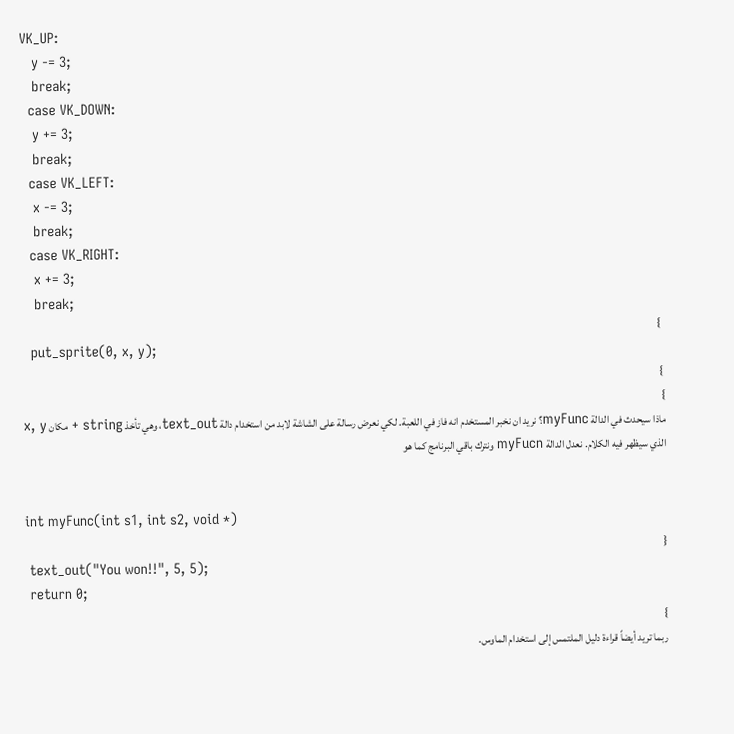VK_UP:
   y -= 3;
   break;
  case VK_DOWN:
   y += 3;
   break;
  case VK_LEFT:
   x -= 3;
   break;
  case VK_RIGHT:
   x += 3;
   break;
  }
  put_sprite(0, x, y);
 }
}
ماذا سيحدث في الدالة myFunc؟ نريد ان نخبر المستخدم انه فاز في اللعبة. لكي نعرض رسالة على الشاشة لابد من استخدام دالة text_out، وهي تأخذ string + مكان x, y الذي سيظهر فيه الكلام. نعدل الدالة myFucn ونترك باقي البرنامج كما هو


int myFunc(int s1, int s2, void *)
{
 text_out("You won!!", 5, 5);
 return 0;
}
ربما تريد أيضاً قراءة دليل الملتمس إلى استخدام الماوس.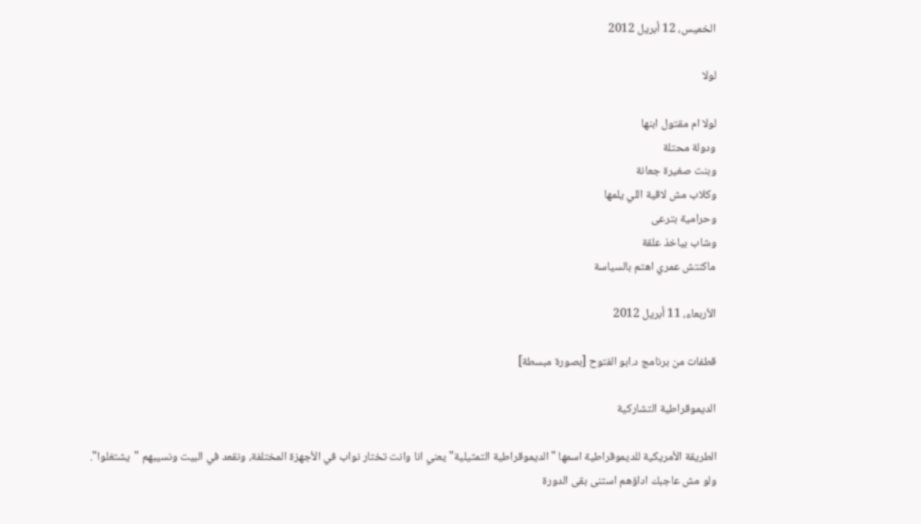الخميس، 12 أبريل 2012

لولا

لولا ام مقتول ابنها
ودولة محتلة
وبنت صغيرة جعانة
وكلاب مش لاقية اللي يلمها
وحرامية بترعى
وشاب بياخذ علقة
ماكنتش عمري اهتم بالسياسة

الأربعاء، 11 أبريل 2012

قطفات من برنامج د.ابو الفتوح [بصورة مبسطة]

الديموقراطية التشاركية

الطريقة الأمريكية للديموقراطية اسمها "الديموقراطية التمثيلية" يعني انا وانت تختار نواب في الأجهزة المختلفة، ونقعد في البيت ونسيبهم "يشتغلوا". ولو مش عاجبك اداؤهم استنى بقى الدورة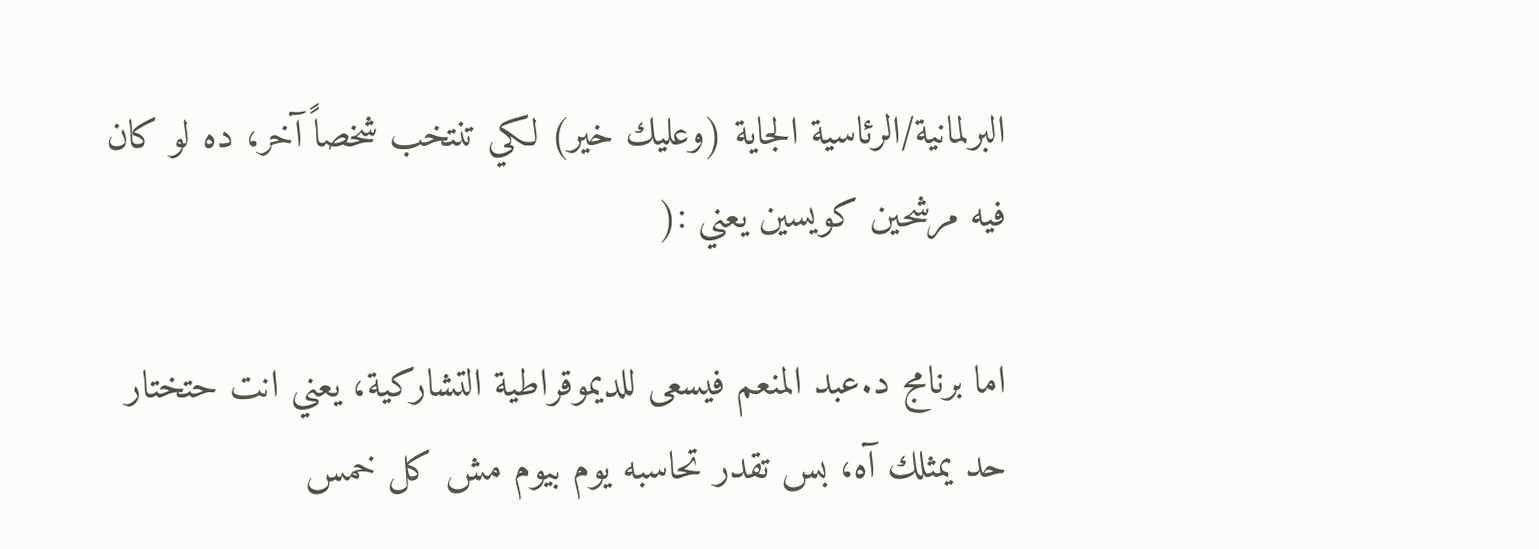البرلمانية/الرئاسية الجاية (وعليك خير) لكي تنتخب شخصاً آخر، ده لو كان فيه مرشحين كويسين يعني :(

اما برنامج د.عبد المنعم فيسعى للديموقراطية التشاركية، يعني انت حتختار حد يمثلك آه، بس تقدر تحاسبه يوم بيوم مش كل خمس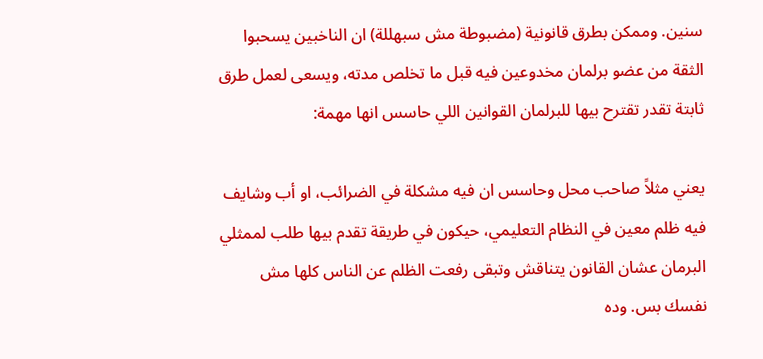سنين. وممكن بطرق قانونية (مضبوطة مش سبهللة) ان الناخبين يسحبوا الثقة من عضو برلمان مخدوعين فيه قبل ما تخلص مدته، ويسعى لعمل طرق ثابتة تقدر تقترح بيها للبرلمان القوانين اللي حاسس انها مهمة:

يعني مثلاً صاحب محل وحاسس ان فيه مشكلة في الضرائب، او أب وشايف فيه ظلم معين في النظام التعليمي، حيكون في طريقة تقدم بيها طلب لممثلي البرمان عشان القانون يتناقش وتبقى رفعت الظلم عن الناس كلها مش نفسك بس. وده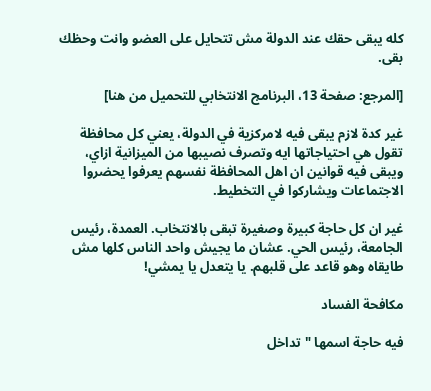كله يبقى حقك عند الدولة مش تتحايل على العضو وانت وحظك بقى.

[المرجع: صفحة 13، البرنامج الانتخابي للتحميل من هنا]

غير كدة لازم يبقى فيه لامركزية في الدولة، يعني كل محافظة تقول هي احتياجاتها ايه وتصرف نصيبها من الميزانية ازاي، ويبقى فيه قوانين ان اهل المحافظة نفسهم يعرفوا يحضروا الاجتماعات ويشاركوا في التخطيط.

غير ان كل حاجة كبيرة وصغيرة تبقى بالانتخاب. العمدة، رئيس الجامعة، رئيس الحي. عشان ما يجيش واحد الناس كلها مش طايقاه وهو قاعد على قلبهم. يا يتعدل يا يمشي!

مكافحة الفساد

فيه حاجة اسمها "تداخل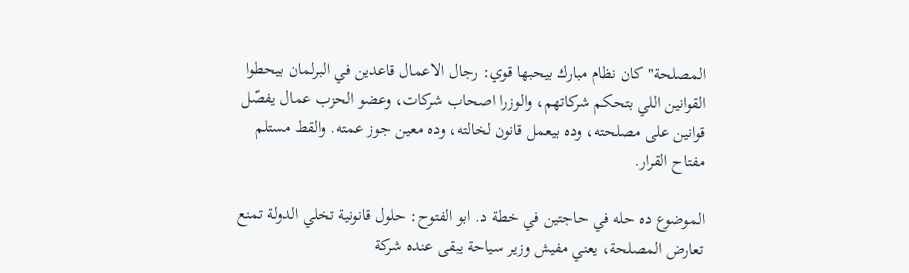المصلحة" كان نظام مبارك بيحبها قوي: رجال الاعمال قاعدين في البرلمان بيحطوا القوانين اللي بتحكم شركاتهم، والوزرا اصحاب شركات، وعضو الحزب عمال يفصّل قوانين على مصلحته، وده بيعمل قانون لخالته، وده معين جوز عمته. والقط مستلم مفتاح القرار.

الموضوع ده حله في حاجتين في خطة د. ابو الفتوح: حلول قانونية تخلي الدولة تمنع تعارض المصلحة، يعني مفيش وزير سياحة يبقى عنده شركة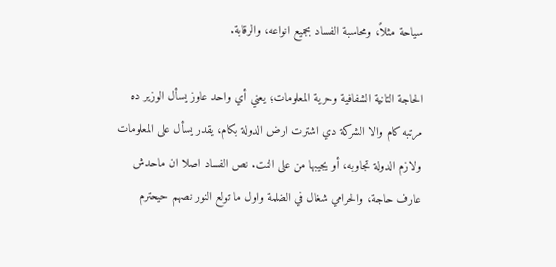سياحة مثلاً، ومحاسبة الفساد بجميع انواعه، والرقابة.

الحاجة التانية الشفافية وحرية المعلومات؛ يعني أي واحد عاوز يسأل الوزير ده مرتبه كام والا الشركة دي اشترت ارض الدولة بكام، يقدر يسأل على المعلومات ولازم الدولة تجاوبه، أو يجيبها من على النت. نص الفساد اصلا ان ماحدش عارف حاجة، والحرامي شغال في الضلمة واول ما تولع النور نصهم حيحترم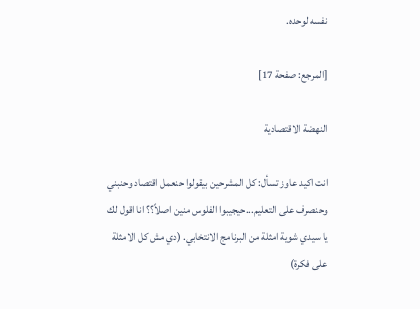نفسه لوحده.

[المرجع: صفحة 17]

النهضة الاقتصادية

انت اكيد عاوز تسأل: كل المشرحين بيقولوا حنعمل اقتصاد وحنبني وحنصرف على التعليم...حيجيبوا الفلوس منين اصلاً؟؟ انا اقول لك يا سيدي شوية امثلة من البرنامج الانتخابي. (دي مش كل الامثلة على فكرة)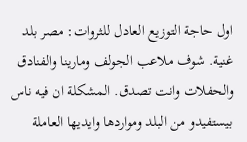اول حاجة التوزيع العادل للثروات: مصر بلد غنية. شوف ملاعب الجولف ومارينا والفنادق والحفلات وانت تصدق. المشكلة ان فيه ناس بيستفيدو من البلد ومواردها وايديها العاملة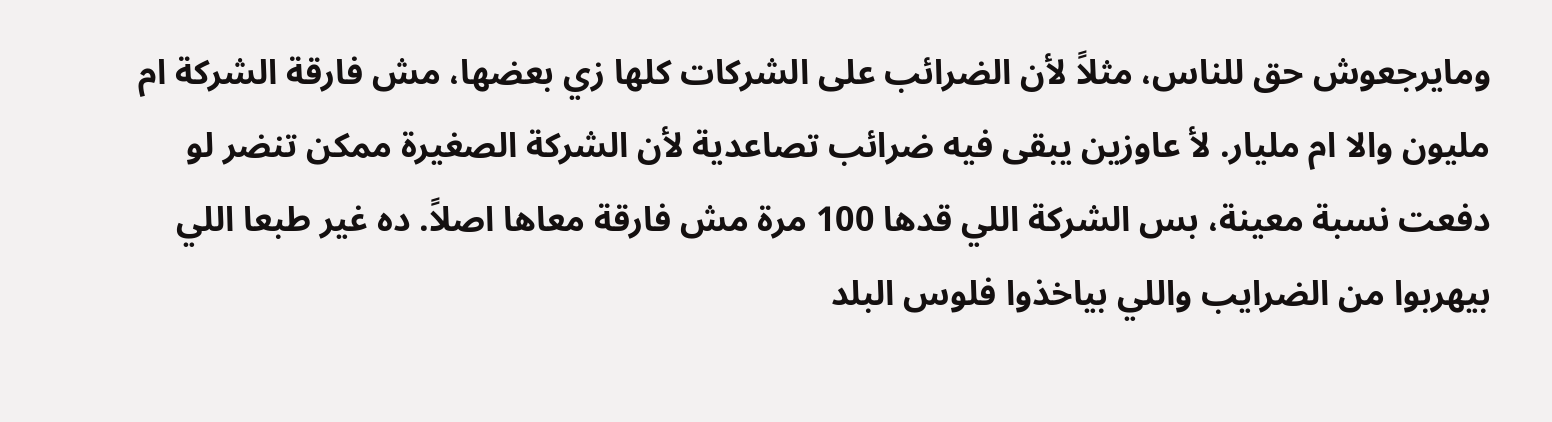ومايرجعوش حق للناس، مثلاً لأن الضرائب على الشركات كلها زي بعضها، مش فارقة الشركة ام مليون والا ام مليار. لأ عاوزين يبقى فيه ضرائب تصاعدية لأن الشركة الصغيرة ممكن تنضر لو دفعت نسبة معينة، بس الشركة اللي قدها 100 مرة مش فارقة معاها اصلاً. ده غير طبعا اللي بيهربوا من الضرايب واللي بياخذوا فلوس البلد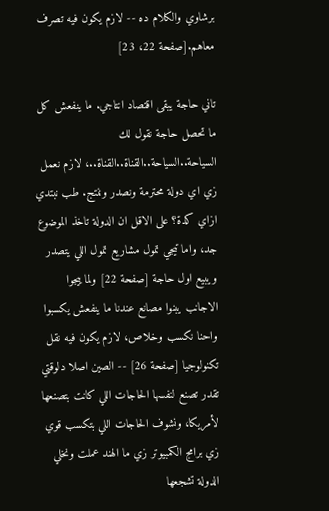برشاوي والكلام ده -- لازم يكون فيه تصرف معاهم.[صفحة 22، 23]

تاني حاجة يبقى اقتصاد انتاجي. ما ينفعش كل ما تحصل حاجة نقول لك السياحة..السياحة..القناة..القناة..، لازم نعمل زي اي دولة محترمة ونصدر وننتج. طب نبتدي ازاي كدة؟ على الاقل ان الدولة تاخذ الموضوع جد، واما تيجي تمول مشاريع تمول اللي يتصدر ويبيع اول حاجة [صفحة 22] ولما ييجوا الاجانب يبنوا مصانع عندنا ما ينفعش يكسبوا واحنا نكسب وخلاص، لازم يكون فيه نقل تكنولوجيا [صفحة 26] -- الصين اصلا دلوقتي تقدر تصنع لنفسها الحاجات اللي كانت بتصنعها لأمريكا، ونشوف الحاجات اللي بتكسب قوي زي برامج الكمبيوتر زي ما الهند عملت ونخلي الدولة تشجعها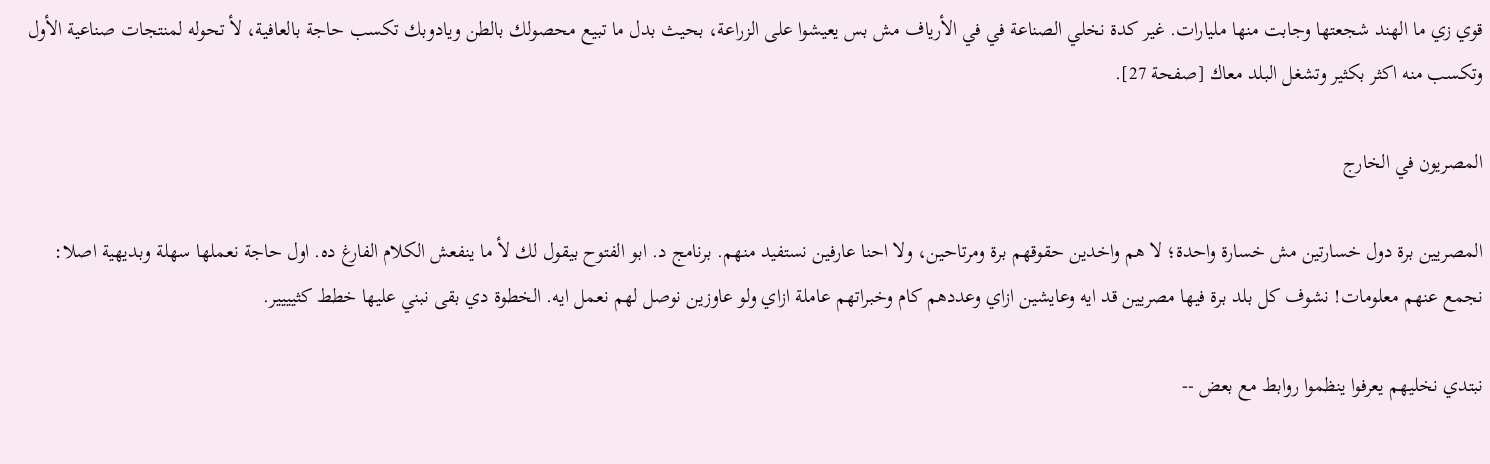قوي زي ما الهند شجعتها وجابت منها مليارات. غير كدة نخلي الصناعة في في الأرياف مش بس يعيشوا على الزراعة، بحيث بدل ما تبيع محصولك بالطن ويادوبك تكسب حاجة بالعافية، لأ تحوله لمنتجات صناعية الأول وتكسب منه اكثر بكثير وتشغل البلد معاك [صفحة 27].

المصريون في الخارج

المصريين برة دول خسارتين مش خسارة واحدة؛ لا هم واخدين حقوقهم برة ومرتاحين، ولا احنا عارفين نستفيد منهم. برنامج د. ابو الفتوح بيقول لك لأ ما ينفعش الكلام الفارغ ده. اول حاجة نعملها سهلة وبديهية اصلا: نجمع عنهم معلومات! نشوف كل بلد برة فيها مصريين قد ايه وعايشين ازاي وعددهم كام وخبراتهم عاملة ازاي ولو عاوزين نوصل لهم نعمل ايه. الخطوة دي بقى نبني عليها خطط كثيييير.

نبتدي نخليهم يعرفوا ينظموا روابط مع بعض --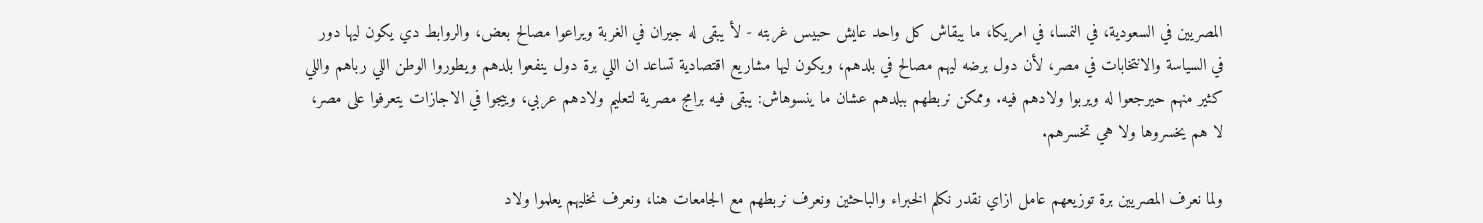المصريين في السعودية، في النمسا، في امريكا، ما يبقاش كل واحد عايش حبيس غربته - لأ يبقى له جيران في الغربة ويراعوا مصالح بعض، والروابط دي يكون ليها دور في السياسة والانتخابات في مصر، لأن دول برضه ليهم مصالح في بلدهم، ويكون ليها مشاريع اقتصادية تساعد ان اللي برة دول ينفعوا بلدهم ويطوروا الوطن اللي رباهم واللي كثير منهم حيرجعوا له ويربوا ولادهم فيه. وممكن نربطهم ببلدهم عشان ما ينسوهاش: يبقى فيه برامج مصرية لتعليم ولادهم عربي، وييجوا في الاجازات يتعرفوا على مصر، لا هم يخسروها ولا هي تخسرهم.

ولما نعرف المصريين برة توزيعهم عامل ازاي نقدر نكلم الخبراء والباحثين ونعرف نربطهم مع الجامعات هنا، ونعرف نخليهم يعلموا ولاد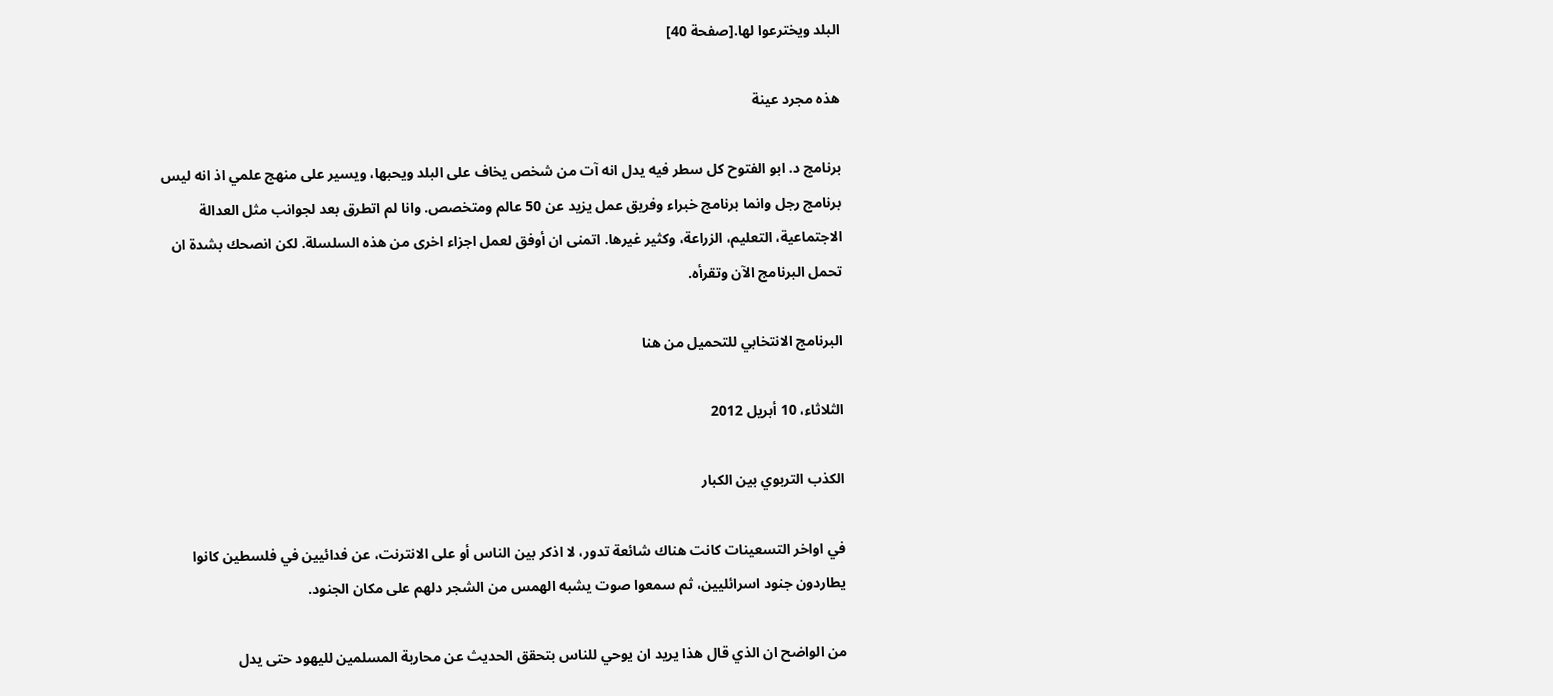البلد ويخترعوا لها.[صفحة 40]

هذه مجرد عينة

برنامج د. ابو الفتوح كل سطر فيه يدل انه آت من شخص يخاف على البلد ويحبها، ويسير على منهج علمي اذ انه ليس برنامج رجل وانما برنامج خبراء وفريق عمل يزيد عن 50 عالم ومتخصص. وانا لم اتطرق بعد لجوانب مثل العدالة الاجتماعية، التعليم، الزراعة، وكثير غيرها. اتمنى ان أوفق لعمل اجزاء اخرى من هذه السلسلة. لكن انصحك بشدة ان تحمل البرنامج الآن وتقرأه.

البرنامج الانتخابي للتحميل من هنا

الثلاثاء، 10 أبريل 2012

الكذب التربوي بين الكبار

في اواخر التسعينات كانت هناك شائعة تدور، لا اذكر بين الناس أو على الانترنت، عن فدائيين في فلسطين كانوا يطاردون جنود اسرائليين، ثم سمعوا صوت يشبه الهمس من الشجر دلهم على مكان الجنود.

من الواضح ان الذي قال هذا يريد ان يوحي للناس بتحقق الحديث عن محاربة المسلمين لليهود حتى يدل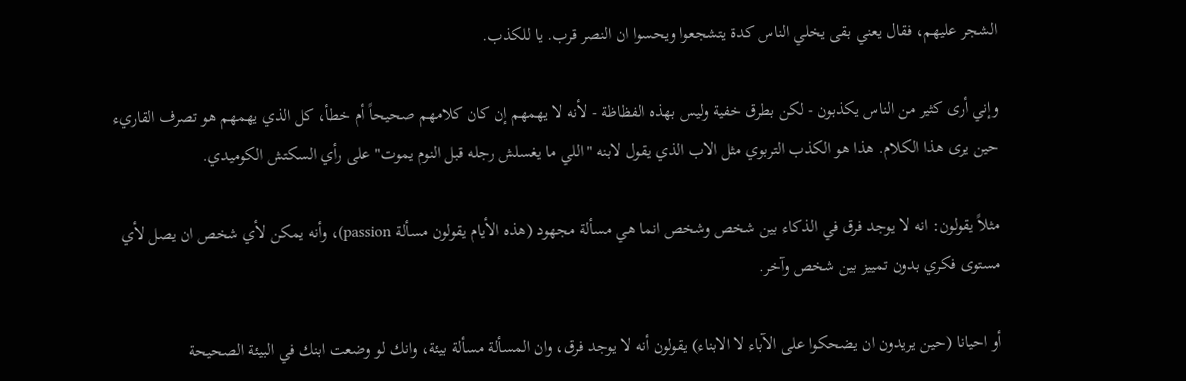الشجر عليهم، فقال يعني بقى يخلي الناس كدة يتشجعوا ويحسوا ان النصر قرب. يا للكذب.

وإني أرى كثير من الناس يكذبون - لكن بطرق خفية وليس بهذه الفظاظة - لأنه لا يهمهم إن كان كلامهم صحيحاً أم خطأ، كل الذي يهمهم هو تصرف القاريء حين يرى هذا الكلام. هذا هو الكذب التربوي مثل الاب الذي يقول لابنه "اللي ما يغسلش رجله قبل النوم يموت" على رأي السكتش الكوميدي.

مثلاً يقولون: انه لا يوجد فرق في الذكاء بين شخص وشخص انما هي مسألة مجهود (هذه الأيام يقولون مسألة passion)، وأنه يمكن لأي شخص ان يصل لأي مستوى فكري بدون تمييز بين شخص وآخر.

أو احيانا (حين يريدون ان يضحكوا على الآباء لا الابناء) يقولون أنه لا يوجد فرق، وان المسألة مسألة بيئة، وانك لو وضعت ابنك في البيئة الصحيحة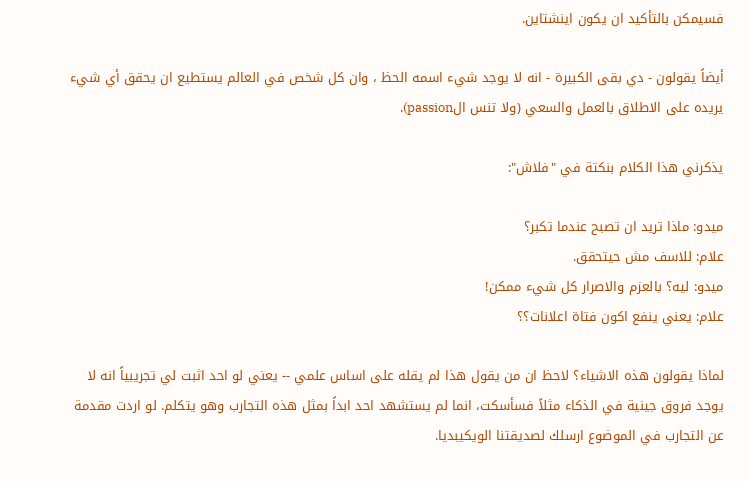فسيمكن بالتأكيد ان يكون اينشتاين.

أيضاً يقولون - دي بقى الكبيرة - انه لا يوجد شيء اسمه الحظ ، وان كل شخص في العالم يستطيع ان يحقق أي شيء يريده على الاطلاق بالعمل والسعي (ولا تنس الpassion).

يذكرني هذا الكلام بنكتة في "فلاش":

ميدو: ماذا تريد ان تصبح عندما تكبر؟
علام: للاسف مش حيتحقق.
ميدو: ليه؟ بالعزم والاصرار كل شيء ممكن!
علام: يعني ينفع اكون فتاة اعلانات؟؟

لماذا يقولون هذه الاشياء؟ لاحظ ان من يقول هذا لم يقله على اساس علمي -- يعني لو احد اثبت لي تجريبياً انه لا يوجد فروق جينية في الذكاء مثلاً فسأسكت، انما لم يستشهد احد ابداً بمثل هذه التجارب وهو يتكلم. لو اردت مقدمة عن التجارب في الموضوع ارسلك لصديقتنا الويكيبديا.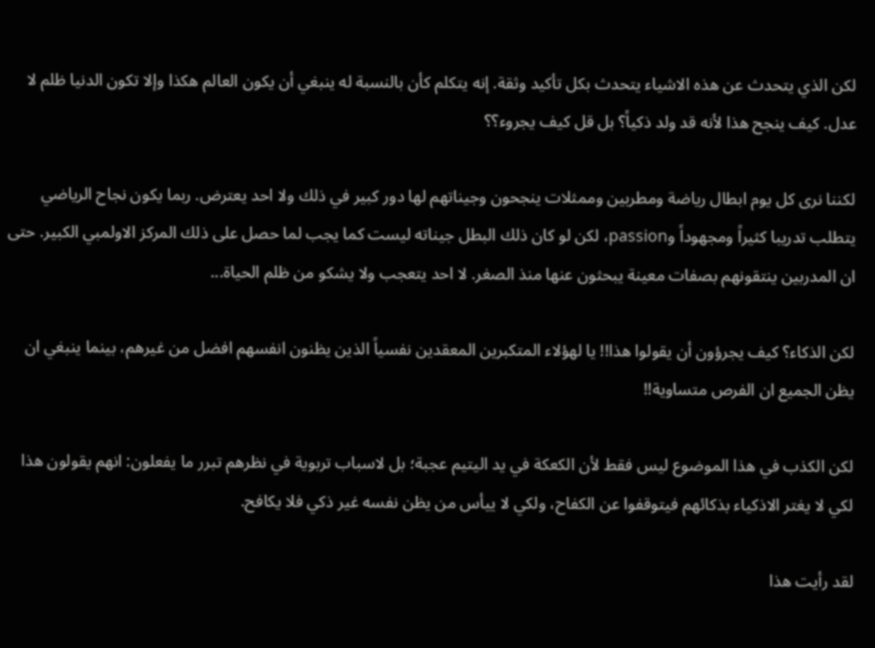لكن الذي يتحدث عن هذه الاشياء يتحدث بكل تأكيد وثقة. إنه يتكلم كأن بالنسبة له ينبغي أن يكون العالم هكذا وإلا تكون الدنيا ظلم لا عدل. كيف ينجح هذا لأنه قد ولد ذكياً؟ بل قل كيف يجروء؟؟

لكننا نرى كل يوم ابطال رياضة ومطربين وممثلات ينجحون وجيناتهم لها دور كبير في ذلك ولا احد يعترض. ربما يكون نجاح الرياضي يتطلب تدريبا كثيراً ومجهوداً وpassion، لكن لو كان ذلك البطل جيناته ليست كما يجب لما حصل على ذلك المركز الاولمبي الكبير. حتى ان المدربين ينتقونهم بصفات معينة يبحثون عنها منذ الصغر. لا احد يتعجب ولا يشكو من ظلم الحياة...

لكن الذكاء؟ كيف يجرؤون أن يقولوا هذا!! يا لهؤلاء المتكبرين المعقدين نفسياً الذين يظنون انفسهم افضل من غيرهم، بينما ينبغي ان يظن الجميع ان الفرص متساوية!!

لكن الكذب في هذا الموضوع ليس فقط لأن الكعكة في يد اليتيم عجبة؛ بل لاسباب تربوية في نظرهم تبرر ما يفعلون: انهم يقولون هذا لكي لا يغتر الاذكياء بذكائهم فيتوقفوا عن الكفاح، ولكي لا ييأس من يظن نفسه غير ذكي فلا يكافح.

لقد رأيت هذا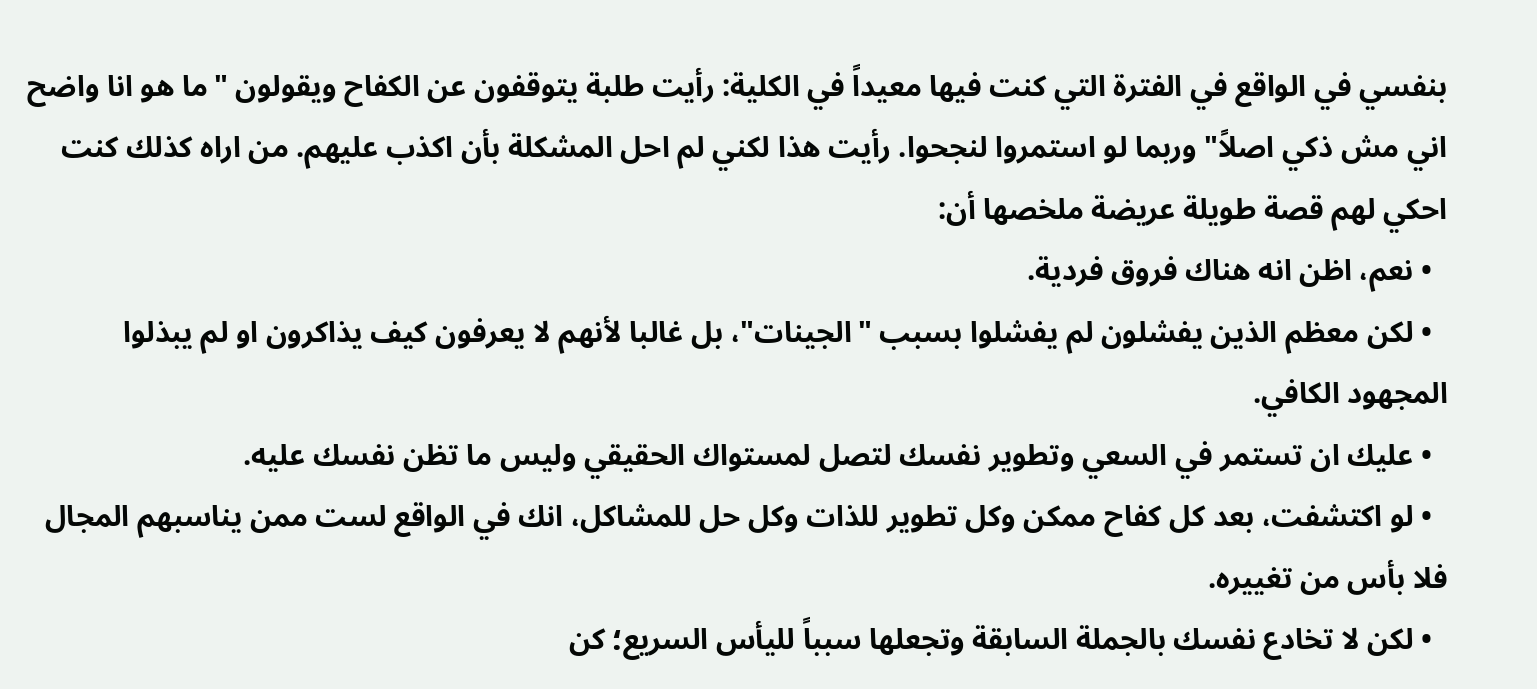بنفسي في الواقع في الفترة التي كنت فيها معيداً في الكلية: رأيت طلبة يتوقفون عن الكفاح ويقولون "ما هو انا واضح اني مش ذكي اصلاً" وربما لو استمروا لنجحوا. رأيت هذا لكني لم احل المشكلة بأن اكذب عليهم. من اراه كذلك كنت احكي لهم قصة طويلة عريضة ملخصها أن:
  • نعم، اظن انه هناك فروق فردية.
  • لكن معظم الذين يفشلون لم يفشلوا بسبب "الجينات"، بل غالبا لأنهم لا يعرفون كيف يذاكرون او لم يبذلوا المجهود الكافي.
  • عليك ان تستمر في السعي وتطوير نفسك لتصل لمستواك الحقيقي وليس ما تظن نفسك عليه.
  • لو اكتشفت، بعد كل كفاح ممكن وكل تطوير للذات وكل حل للمشاكل، انك في الواقع لست ممن يناسبهم المجال فلا بأس من تغييره.
  • لكن لا تخادع نفسك بالجملة السابقة وتجعلها سبباً لليأس السريع؛ كن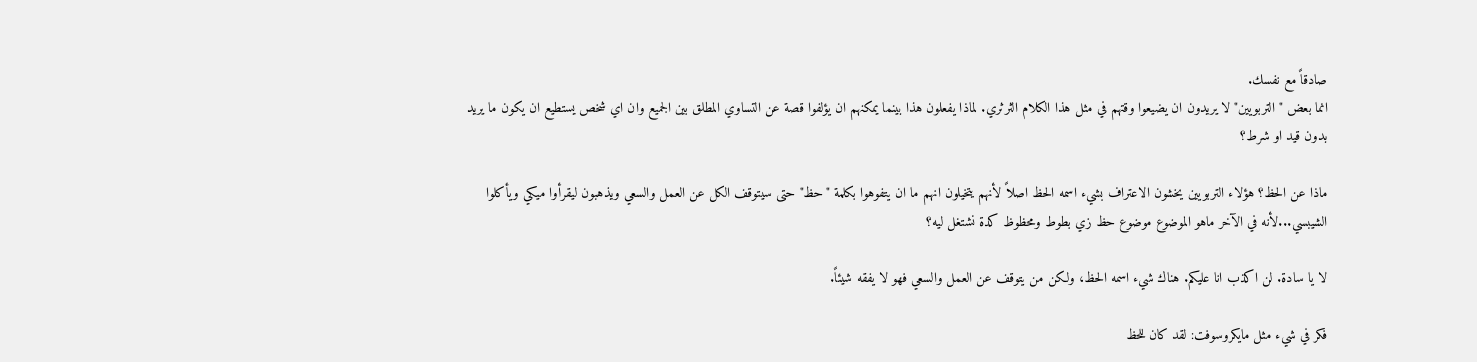صادقاً مع نفسك.
انما بعض "التربويين" لا يريدون ان يضيعوا وقتهم في مثل هذا الكلام الثرثري. لماذا يفعلون هذا بينما يمكنهم ان يؤلفوا قصة عن التساوي المطلق بين الجميع وان اي شخص يستطيع ان يكون ما يريد بدون قيد او شرط؟

ماذا عن الحظ؟ هؤلاء التربويين يخشون الاعتراف بشيء اسمه الحظ اصلاً لأنهم يتخيلون انهم ما ان يتفوهوا بكلمة "حظ" حتى سيتوقف الكل عن العمل والسعي ويذهبون ليقرأوا ميكي ويأكلوا الشيبسي...لأنه في الآخر ماهو الموضوع موضوع حظ زي بطوط ومحظوظ كدة نشتغل ليه؟

لا يا سادة. لن اكذب انا عليكم. هناك شيء اسمه الحظ، ولكن من يتوقف عن العمل والسعي فهو لا يفقه شيئاً.

فكر في شيء مثل مايكروسوفت: لقد كان للحظ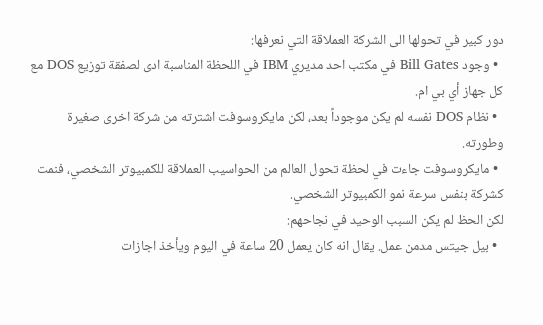دور كبير في تحولها الى الشركة العملاقة التي نعرفها:
  • وجود Bill Gates في مكتب احد مديري IBM في اللحظة المناسبة ادى لصفقة توزيع DOS مع كل جهاز أي بي ام.
  • نظام DOS نفسه لم يكن موجوداً بعد، لكن مايكروسوفت اشترته من شركة اخرى صغيرة وطورته.
  • مايكروسوفت جاءت في لحظة تحول العالم من الحواسيب العملاقة للكمبيوتر الشخصي، فنمت كشركة بنفس سرعة نمو الكمبيوتر الشخصي.
لكن الحظ لم يكن السبب الوحيد في نجاحهم:
  • بيل جيتس مدمن عمل. يقال انه كان يعمل 20 ساعة في اليوم ويأخذ اجازات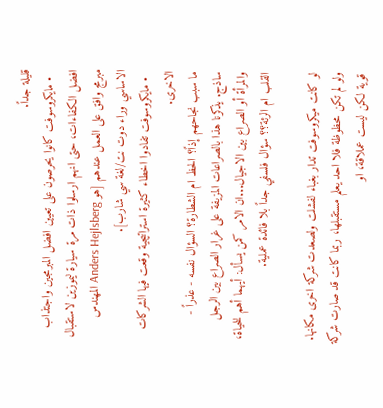قليلة جداً.
  • مايكروسوفت كانوا يحرصون على تعيين افضل المبرمجين واجتذاب افضل الكفاءات، حتى انهم ارسلوا ذات مرة سيارة ليموزين لاستقبال مبرمج وافق على العمل عندهم [هو Anders Hejlsberg المهندس الاساسي وراء دوت نت/لغة سي شارب].
  • مايكروسوفت تفادوا اخطاء كثيرة استراتيجية وقعت فيها الشركات الاخرى.
ما سبب نجاحهم إذاً؟ الحظ ام الشطارة؟ السؤال نفسه - عذراً - ساذج. يذكرنا هذا بالصراعات المزيفة على غرار الصراع بين الرجل والمرأة أو الصراع بين الاجيال...ان الامر كمن يسأل: أيهما أهم للحياة، القلب ام الرئة؟؟ سؤال فلسفي جداً بلا فائدة عملية.

لو كانت ميكروسوفت تدار بغباء لفشلت ولصعدت شركة اخرى مكانها. ولو لم تكن محظوظة فلا احد يعلم مستقبلها، ربما كانت قد صارت شركة قوية لكن ليست عملاقة، او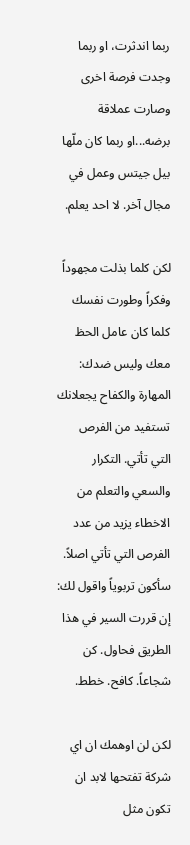ربما اندثرت، او ربما وجدت فرصة اخرى وصارت عملاقة برضه...او ربما كان ملّها بيل جيتس وعمل في مجال آخر. لا احد يعلم.

لكن كلما بذلت مجهوداً وفكراً وطورت نفسك كلما كان عامل الحظ معك وليس ضدك: المهارة والكفاح يجعلانك تستفيد من الفرص التي تأتي. التكرار والسعي والتعلم من الاخطاء يزيد من عدد الفرص التي تأتي اصلاً. سأكون تربوياً واقول لك: إن قررت السير في هذا الطريق فحاول. كن شجاعاً. كافح. خطط.

لكن لن اوهمك ان اي شركة تفتحها لابد ان تكون مثل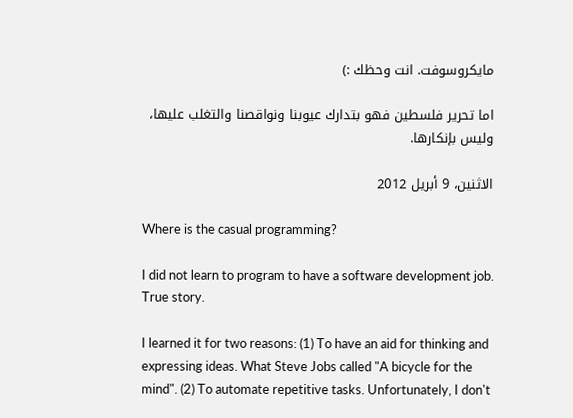مايكروسوفت. انت وحظك :)

اما تحرير فلسطين فهو بتدارك عيوبنا ونواقصنا والتغلب عليها، وليس بإنكارها.

الاثنين، 9 أبريل 2012

Where is the casual programming?

I did not learn to program to have a software development job. True story.

I learned it for two reasons: (1) To have an aid for thinking and expressing ideas. What Steve Jobs called "A bicycle for the mind". (2) To automate repetitive tasks. Unfortunately, I don't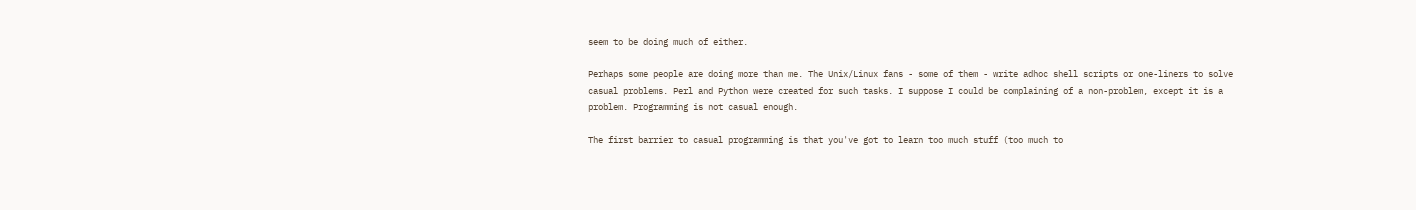seem to be doing much of either.

Perhaps some people are doing more than me. The Unix/Linux fans - some of them - write adhoc shell scripts or one-liners to solve casual problems. Perl and Python were created for such tasks. I suppose I could be complaining of a non-problem, except it is a problem. Programming is not casual enough.

The first barrier to casual programming is that you've got to learn too much stuff (too much to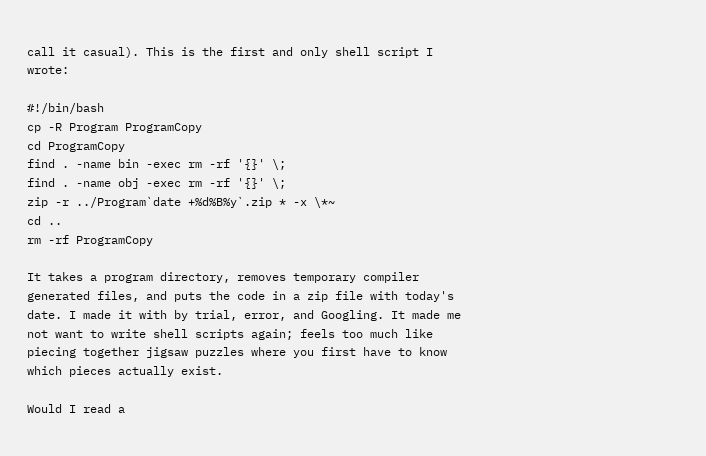call it casual). This is the first and only shell script I wrote:

#!/bin/bash
cp -R Program ProgramCopy
cd ProgramCopy
find . -name bin -exec rm -rf '{}' \;
find . -name obj -exec rm -rf '{}' \;
zip -r ../Program`date +%d%B%y`.zip * -x \*~
cd ..
rm -rf ProgramCopy

It takes a program directory, removes temporary compiler generated files, and puts the code in a zip file with today's date. I made it with by trial, error, and Googling. It made me not want to write shell scripts again; feels too much like piecing together jigsaw puzzles where you first have to know which pieces actually exist.

Would I read a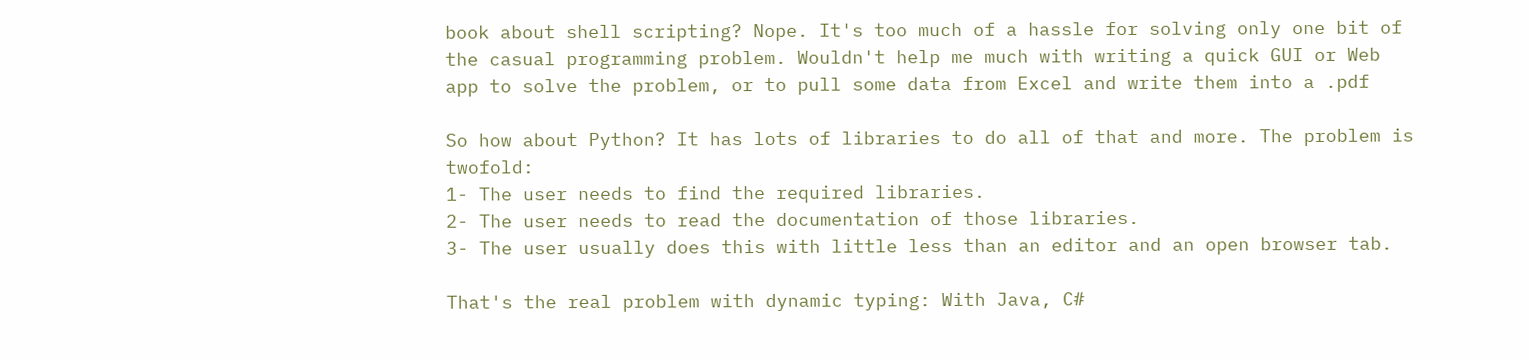book about shell scripting? Nope. It's too much of a hassle for solving only one bit of the casual programming problem. Wouldn't help me much with writing a quick GUI or Web app to solve the problem, or to pull some data from Excel and write them into a .pdf

So how about Python? It has lots of libraries to do all of that and more. The problem is twofold:
1- The user needs to find the required libraries.
2- The user needs to read the documentation of those libraries.
3- The user usually does this with little less than an editor and an open browser tab.

That's the real problem with dynamic typing: With Java, C#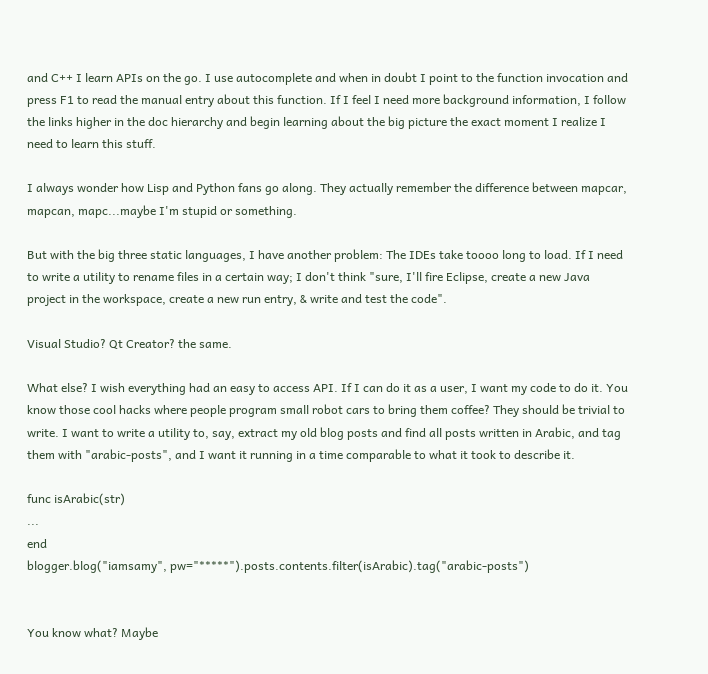and C++ I learn APIs on the go. I use autocomplete and when in doubt I point to the function invocation and press F1 to read the manual entry about this function. If I feel I need more background information, I follow the links higher in the doc hierarchy and begin learning about the big picture the exact moment I realize I need to learn this stuff.

I always wonder how Lisp and Python fans go along. They actually remember the difference between mapcar, mapcan, mapc...maybe I'm stupid or something.

But with the big three static languages, I have another problem: The IDEs take toooo long to load. If I need to write a utility to rename files in a certain way; I don't think "sure, I'll fire Eclipse, create a new Java project in the workspace, create a new run entry, & write and test the code".

Visual Studio? Qt Creator? the same.

What else? I wish everything had an easy to access API. If I can do it as a user, I want my code to do it. You know those cool hacks where people program small robot cars to bring them coffee? They should be trivial to write. I want to write a utility to, say, extract my old blog posts and find all posts written in Arabic, and tag them with "arabic-posts", and I want it running in a time comparable to what it took to describe it.

func isArabic(str)
...
end
blogger.blog("iamsamy", pw="*****").posts.contents.filter(isArabic).tag("arabic-posts")


You know what? Maybe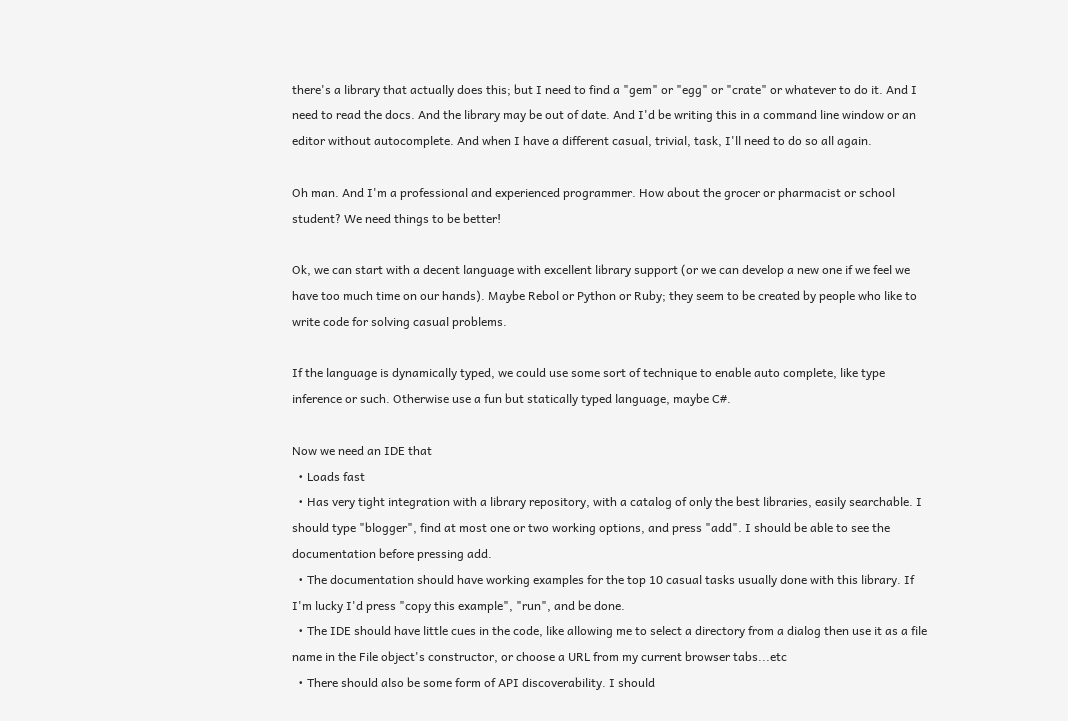there's a library that actually does this; but I need to find a "gem" or "egg" or "crate" or whatever to do it. And I need to read the docs. And the library may be out of date. And I'd be writing this in a command line window or an editor without autocomplete. And when I have a different casual, trivial, task, I'll need to do so all again.

Oh man. And I'm a professional and experienced programmer. How about the grocer or pharmacist or school student? We need things to be better!

Ok, we can start with a decent language with excellent library support (or we can develop a new one if we feel we have too much time on our hands). Maybe Rebol or Python or Ruby; they seem to be created by people who like to write code for solving casual problems.

If the language is dynamically typed, we could use some sort of technique to enable auto complete, like type inference or such. Otherwise use a fun but statically typed language, maybe C#.

Now we need an IDE that
  • Loads fast
  • Has very tight integration with a library repository, with a catalog of only the best libraries, easily searchable. I should type "blogger", find at most one or two working options, and press "add". I should be able to see the documentation before pressing add.
  • The documentation should have working examples for the top 10 casual tasks usually done with this library. If I'm lucky I'd press "copy this example", "run", and be done.
  • The IDE should have little cues in the code, like allowing me to select a directory from a dialog then use it as a file name in the File object's constructor, or choose a URL from my current browser tabs...etc
  • There should also be some form of API discoverability. I should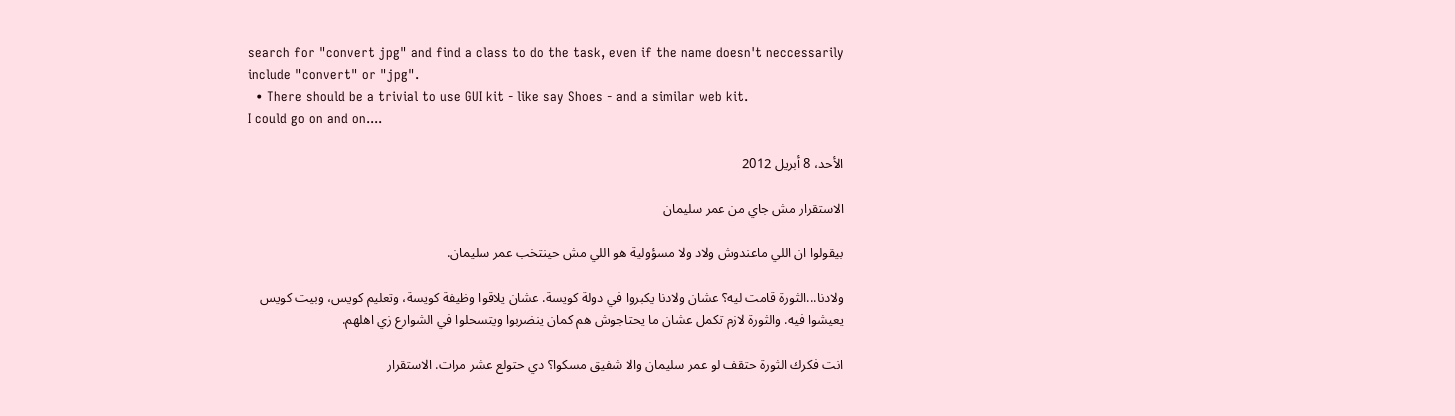search for "convert jpg" and find a class to do the task, even if the name doesn't neccessarily include "convert" or "jpg".
  • There should be a trivial to use GUI kit - like say Shoes - and a similar web kit.
I could go on and on....

الأحد، 8 أبريل 2012

الاستقرار مش جاي من عمر سليمان

بيقولوا ان اللي ماعندوش ولاد ولا مسؤولية هو اللي مش حينتخب عمر سليمان.

ولادنا...الثورة قامت ليه؟ عشان ولادنا يكبروا في دولة كويسة. عشان يلاقوا وظيفة كويسة، وتعليم كويس، وبيت كويس يعيشوا فيه. والثورة لازم تكمل عشان ما يحتاجوش هم كمان ينضربوا ويتسحلوا في الشوارع زي اهلهم.

انت فكرك الثورة حتقف لو عمر سليمان والا شفيق مسكوا؟ دي حتولع عشر مرات. الاستقرار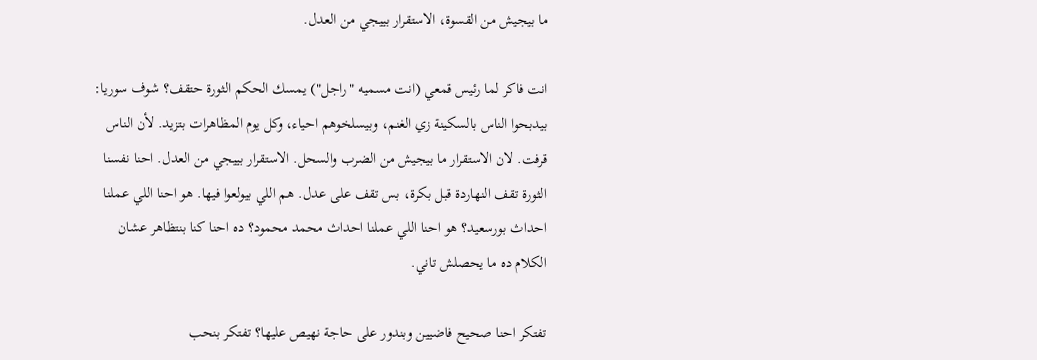ما بيجيش من القسوة، الاستقرار بييجي من العدل.

انت فاكر لما رئيس قمعي (انت مسميه "راجل") يمسك الحكم الثورة حتقف؟ شوف سوريا: بيدبحوا الناس بالسكينة زي الغنم، وبيسلخوهم احياء، وكل يوم المظاهرات بتزيد. لأن الناس قرفت. لان الاستقرار ما بيجيش من الضرب والسحل. الاستقرار بييجي من العدل. احنا نفسنا الثورة تقف النهاردة قبل بكرة، بس تقف على عدل. هم اللي بيولعوا فيها. هو احنا اللي عملنا احداث بورسعيد؟ هو احنا اللي عملنا احداث محمد محمود؟ ده احنا كنا بنتظاهر عشان الكلام ده ما يحصلش تاني.

تفتكر احنا صحيح فاضيين وبندور على حاجة نهيص عليها؟ تفتكر بنحب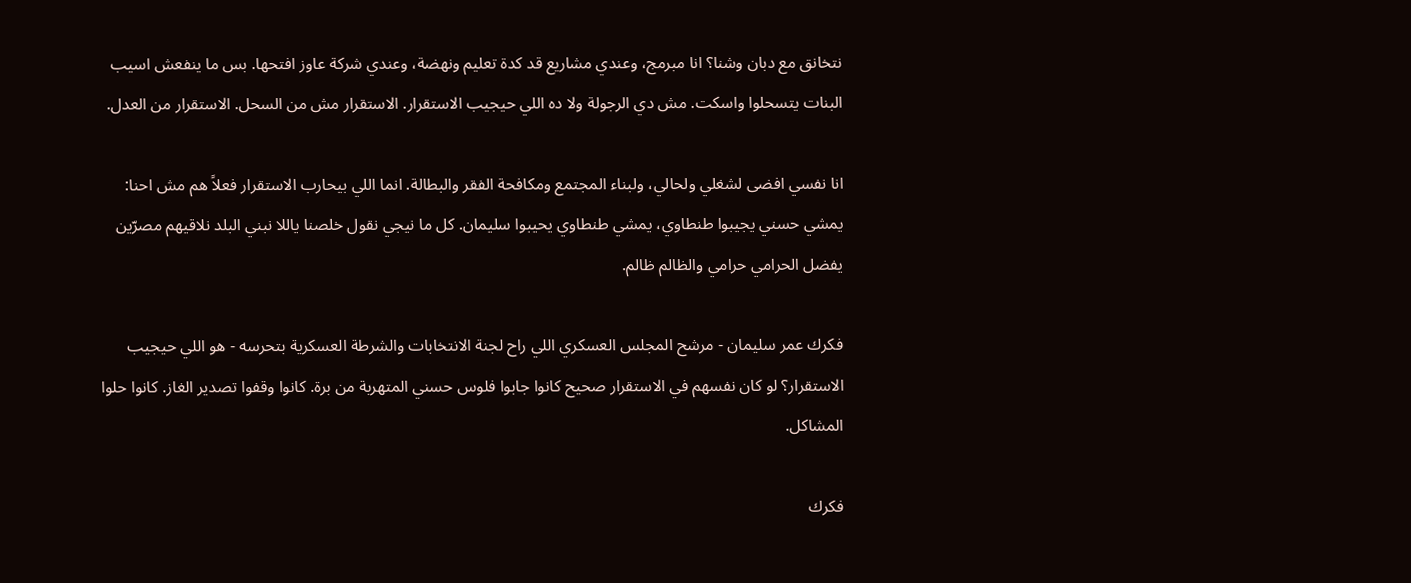نتخانق مع دبان وشنا؟ انا مبرمج، وعندي مشاريع قد كدة تعليم ونهضة، وعندي شركة عاوز افتحها. بس ما ينفعش اسيب البنات يتسحلوا واسكت. مش دي الرجولة ولا ده اللي حيجيب الاستقرار. الاستقرار مش من السحل. الاستقرار من العدل.

انا نفسي افضى لشغلي ولحالي، ولبناء المجتمع ومكافحة الفقر والبطالة. انما اللي بيحارب الاستقرار فعلاً هم مش احنا: يمشي حسني يجيبوا طنطاوي، يمشي طنطاوي يحيبوا سليمان. كل ما نيجي نقول خلصنا ياللا نبني البلد نلاقيهم مصرّين يفضل الحرامي حرامي والظالم ظالم.

فكرك عمر سليمان - مرشح المجلس العسكري اللي راح لجنة الانتخابات والشرطة العسكرية بتحرسه - هو اللي حيجيب الاستقرار؟ لو كان نفسهم في الاستقرار صحيح كانوا جابوا فلوس حسني المتهربة من برة. كانوا وقفوا تصدير الغاز. كانوا حلوا المشاكل.

فكرك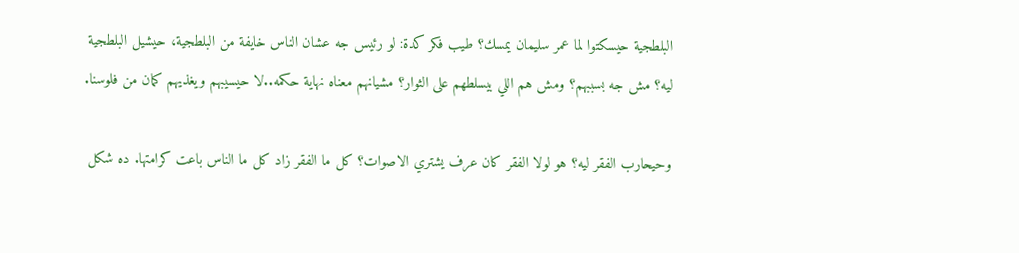البلطجية حيسكتوا لما عمر سليمان يمسك؟ طيب فكر كدة: لو رئيس جه عشان الناس خايفة من البلطجية، حيشيل البلطجية ليه؟ مش جه بسببهم؟ ومش هم اللي بيسلطهم على الثوار؟ مشيانهم معناه نهاية حكمه..لا حيسيبهم ويغذيهم كمان من فلوسنا.

وحيحارب الفقر ليه؟ هو لولا الفقر كان عرف يشتري الاصوات؟ كل ما الفقر زاد كل ما الناس باعت كرامتها. ده شكل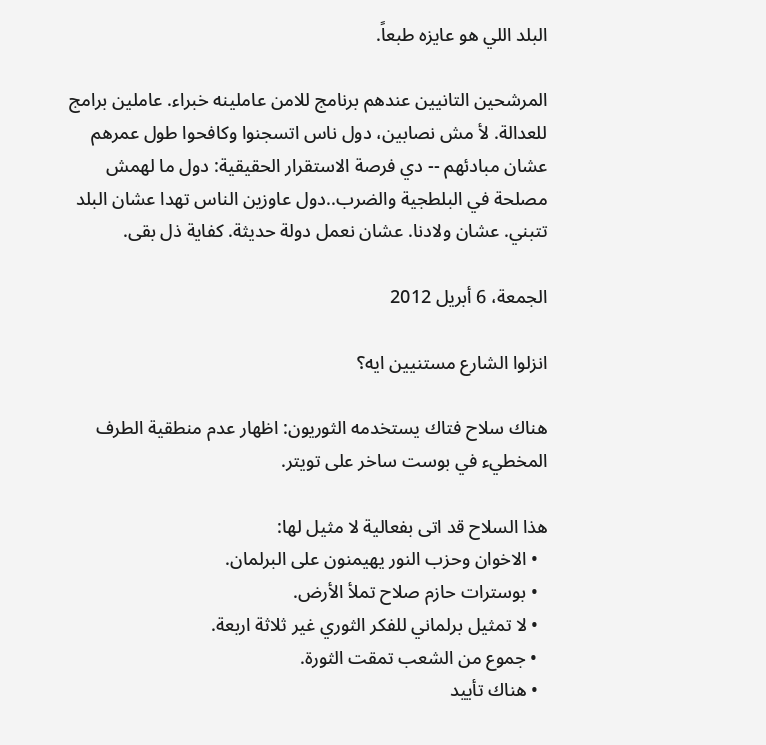البلد اللي هو عايزه طبعاً.

المرشحين التانيين عندهم برنامج للامن عاملينه خبراء. عاملين برامج للعدالة. لأ مش نصابين، دول ناس اتسجنوا وكافحوا طول عمرهم عشان مبادئهم -- دي فرصة الاستقرار الحقيقية: دول ما لهمش مصلحة في البلطجية والضرب..دول عاوزين الناس تهدا عشان البلد تتبني. عشان ولادنا. عشان نعمل دولة حديثة. كفاية ذل بقى.

الجمعة، 6 أبريل 2012

انزلوا الشارع مستنيين ايه؟

هناك سلاح فتاك يستخدمه الثوريون: اظهار عدم منطقية الطرف المخطيء في بوست ساخر على تويتر.

هذا السلاح قد اتى بفعالية لا مثيل لها:
  • الاخوان وحزب النور يهيمنون على البرلمان.
  • بوسترات حازم صلاح تملأ الأرض.
  • لا تمثيل برلماني للفكر الثوري غير ثلاثة اربعة.
  • جموع من الشعب تمقت الثورة.
  • هناك تأييد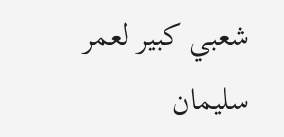شعبي كبير لعمر سليمان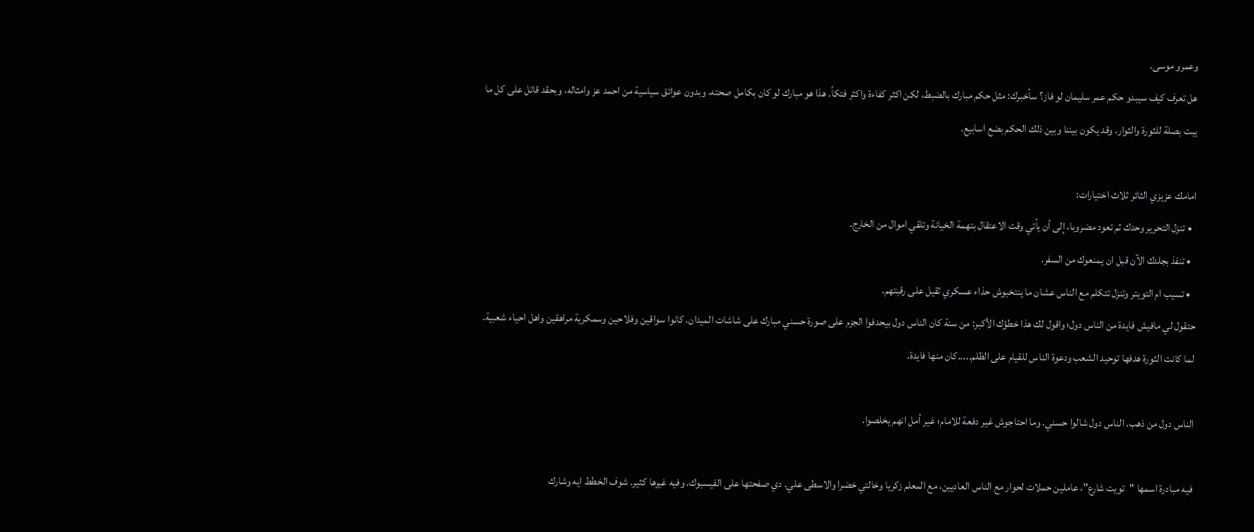وعمرو موسى.
هل تعرف كيف سيبدو حكم عمر سليمان لو فاز؟ سأخبرك: مثل حكم مبارك بالضبط، لكن اكثر كفاءة واكثر فتكاً. هذا هو مبارك لو كان بكامل صحته، وبدون عوائق سياسية من احمد عز وامثاله، وبحقد قاتل على كل ما يبت بصلة للثورة والثوار. وقد يكون بيننا وبين ذلك الحكم بضع اسابيع.

امامك عزيزي الثائر ثلاث اختيارات:
  • تنزل التحرير وحدك ثم تعود مضروبا، إلى أن يأتي وقت الاعتقال بتهمة الخيانة وتلقي اموال من الخارج.
  • تنفذ بجلدك الآن قبل ان يمنعوك من السفر.
  • تسيب ام التويتر وتنزل تتكلم مع الناس عشان ما ينتخبوش حذاء عسكري ثقيل على رقبتهم.
حتقول لي مافيش فايدة من الناس دول؛ واقول لك هذا خطؤك الأكبر: من سنة كان الناس دول بيحدفوا الجزم على صورة حسني مبارك على شاشات الميدان. كانوا سواقين وفلاحين وسمكرية مراهقين واهل احياء شعبية. لما كانت الثورة هدفها توحيد الشعب ودعوة الناس للقيام على الظلم.....كان منها فايدة.

الناس دول من ذهب. الناس دول شالوا حسني. وما احتاجوش غير دفعة للامام؛ غير أمل انهم يخلصوا.

فيه مبادرة اسمها "تويت شارع"، عاملين حملات لحوار مع الناس العاديين، مع المعلم زكريا وخالتي خضرا والاسطى علي. دي صفحتها على الفيسبوك. وفيه غيرها كثير. شوف الخطط ايه وشارك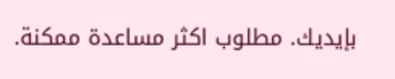بإيديك. مطلوب اكثر مساعدة ممكنة.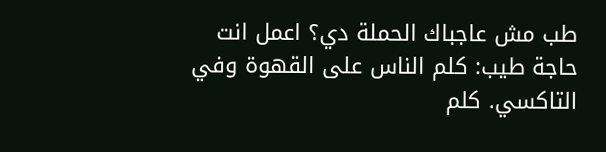طب مش عاجباك الحملة دي؟ اعمل انت حاجة طيب: كلم الناس على القهوة وفي التاكسي. كلم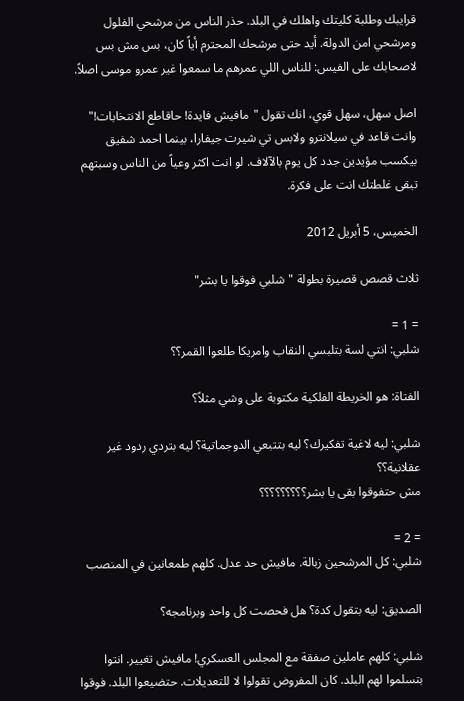قرايبك وطلبة كليتك واهلك في البلد. حذر الناس من مرشحي الفلول ومرشحي امن الدولة. أيد حتى مرشحك المحترم أياً كان، بس مش بس لاصحابك على الفيس: للناس اللي عمرهم ما سمعوا غير عمرو موسى اصلاً.

اصل سهل، سهل قوي، انك تقول "مافيش فايدة! حاقاطع الانتخابات!" وانت قاعد في سيلانترو ولابس تي شيرت جيفارا، بينما احمد شفيق بيكسب مؤيدين جدد كل يوم بالآلاف. لو انت اكثر وعياً من الناس وسبتهم تبقى غلطتك انت على فكرة.

الخميس، 5 أبريل 2012

ثلاث قصص قصيرة بطولة "شلبي فوقوا يا بشر"

= 1 =
شلبي: انتي لسة بتلبسي النقاب وامريكا طلعوا القمر؟؟

الفتاة: هو الخريطة الفلكية مكتوبة على وشي مثلاً؟

شلبي: ليه لاغية تفكيرك؟ ليه بتتبعي الدوجماتية؟ ليه بتردي ردود غير عقلانية؟؟
مش حتفوقوا بقى يا بشر؟؟؟؟؟؟؟؟؟

= 2 =
شلبي: كل المرشحين زبالة. مافيش حد عدل. كلهم طمعانين في المنصب

الصديق: ليه بتقول كدة؟ هل فحصت كل واحد وبرنامجه؟

شلبي: كلهم عاملين صفقة مع المجلس العسكري! مافيش تغيير. انتوا بتسلموا لهم البلد. كان المفروض تقولوا لا للتعديلات. حتضيعوا البلد. فوقوا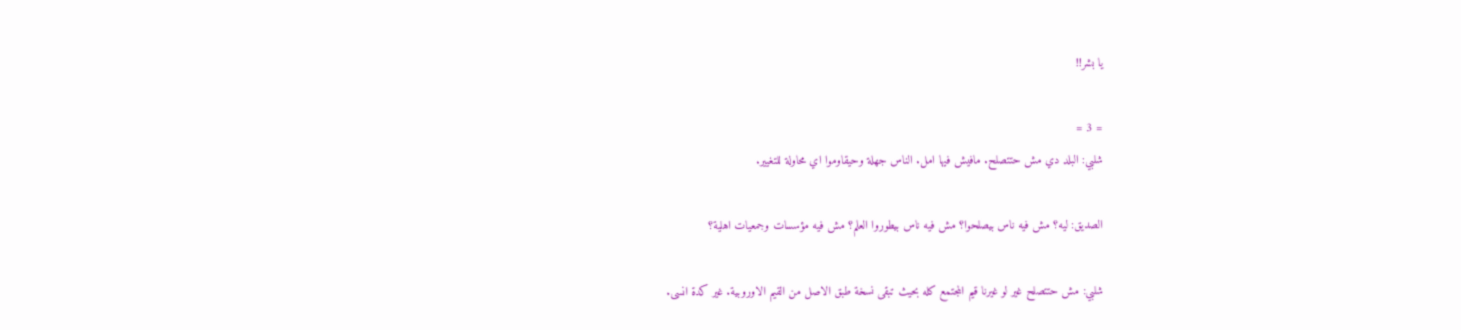يا بشر!!

= 3 =
شلبي: البلد دي مش حتتصلح. مافيش فيها امل. الناس جهلة وحيقاوموا اي محاولة للتغيير.

الصديق: ليه؟ مش فيه ناس بيصلحوا؟ مش فيه ناس بيطوروا العلم؟ مش فيه مؤسسات وجمعيات اهلية؟

شلبي: مش حتتصلح غير لو غيرنا قيم المجتمع كله بحيث تبقى نسخة طبق الاصل من القيم الاوروبية. غير كدة انسى.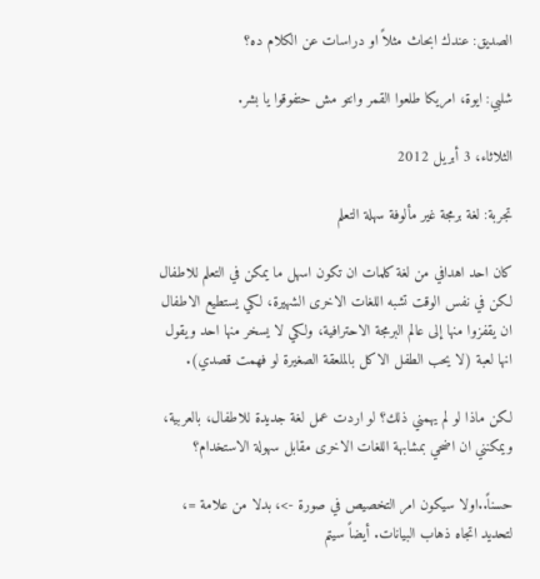الصديق: عندك ابحاث مثلاً او دراسات عن الكلام ده؟

شلبي: ايوة، امريكا طلعوا القمر وانتو مش حتفوقوا يا بشر.

الثلاثاء، 3 أبريل 2012

تجربة: لغة برمجة غير مألوفة سهلة التعلم

كان احد اهدافي من لغة كلمات ان تكون اسهل ما يمكن في التعلم للاطفال لكن في نفس الوقت تشبه اللغات الاخرى الشهيرة، لكي يستطيع الاطفال ان يقفزوا منها إلى عالم البرمجة الاحترافية، ولكي لا يسخر منها احد ويقول انها لعبة (لا يحب الطفل الاكل بالملعقة الصغيرة لو فهمت قصدي).

لكن ماذا لو لم يهمني ذلك؟ لو اردت عمل لغة جديدة للاطفال، بالعربية، ويمكنني ان اضحي بمشابهة اللغات الاخرى مقابل سهولة الاستخدام؟

حسناً..اولا سيكون امر التخصيص في صورة ->، بدلا من علامة =، لتحديد اتجاه ذهاب البيانات. أيضاً سيتم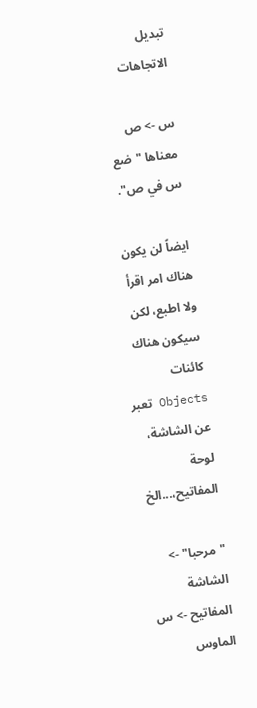تبديل الاتجاهات

س -> ص معناها "ضع س في ص".

ايضاً لن يكون هناك امر اقرأ ولا اطبع، لكن سيكون هناك كائنات Objects تعبر عن الشاشة، لوحة المفاتيح،...الخ

"مرحبا" -> الشاشة
المفاتيح -> س
الماوس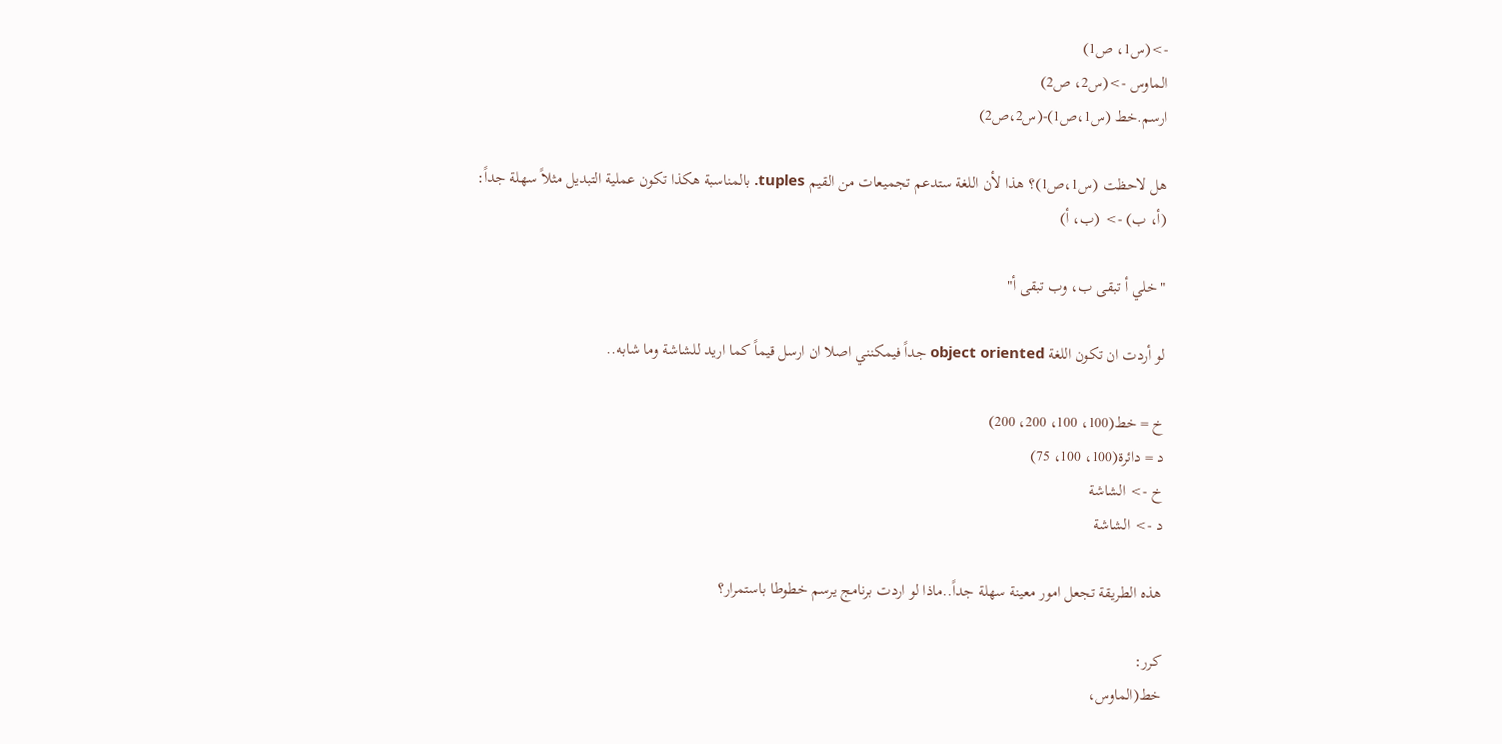->(س1، ص1)
الماوس ->(س2، ص2)
ارسم.خط (س1،ص1)-(س2،ص2)

هل لاحظت (س1،ص1)؟ هذا لأن اللغة ستدعم تجميعات من القيم tuples. بالمناسبة هكذا تكون عملية التبديل مثلاً سهلة جداً:
(أ، ب) -> (ب، أ)

"خلي أ تبقى ب، وب تبقى أ"

لو أردت ان تكون اللغة object oriented جداً فيمكنني اصلا ان ارسل قيماً كما اريد للشاشة وما شابه..

خ = خط(100، 100، 200، 200)
د = دائرة(100، 100، 75)
خ -> الشاشة
د -> الشاشة

هذه الطريقة تجعل امور معينة سهلة جداً..ماذا لو اردت برنامج يرسم خطوطا باستمرار؟

كرر:
خط(الماوس،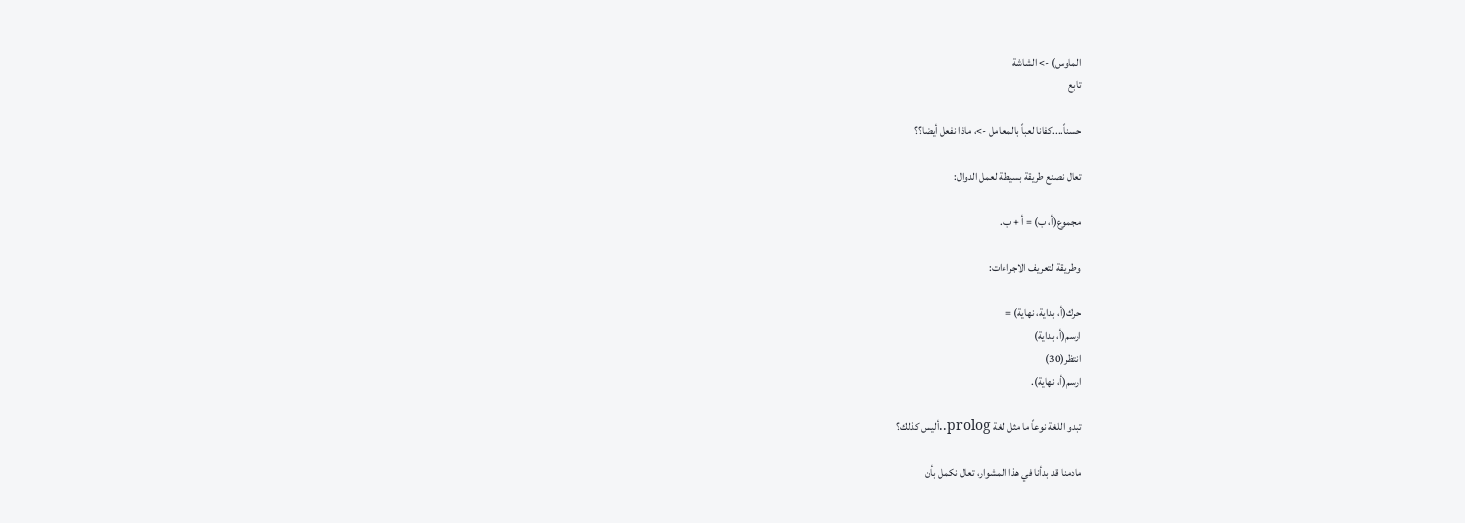الماوس) -> الشاشة
تابع

حسناً....كفانا لعباً بالمعامل ->، ماذا نفعل أيضا؟؟

تعال نصنع طريقة بسيطة لعمل الدوال:

مجموع(أ، ب) = أ + ب.

وطريقة لتعريف الاجراءات:

حرك(أ، بداية، نهاية) =
ارسم(أ، بداية)
انتظر(30)
ارسم(أ، نهاية).

تبدو اللغة نوعاً ما مثل لغة prolog..أليس كذلك؟

مادمنا قد بدأنا في هذا المشوار، تعال نكمل بأن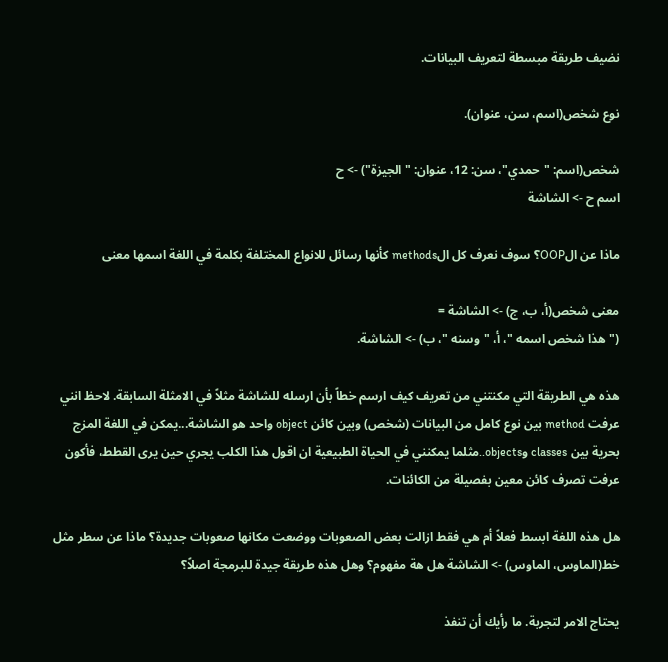نضيف طريقة مبسطة لتعريف البيانات.

نوع شخص(اسم، سن، عنوان).

شخص(اسم: "حمدي"، سن: 12، عنوان: "الجيزة") -> ح
اسم ح -> الشاشة

ماذا عن الOOP؟ سوف نعرف كل الmethods كأنها رسائل للانواع المختلفة بكلمة في اللغة اسمها معنى

معنى شخص(أ، ب، ج) -> الشاشة =
("هذا شخص اسمه "، أ، "وسنه "، ب) -> الشاشة.

هذه هي الطريقة التي مكنتني من تعريف كيف ارسم خطاً بأن ارسله للشاشة مثلاً في الامثلة السابقة. لاحظ انني عرفت method بين نوع كامل من البيانات (شخص) وبين كائن object واحد هو الشاشة...يمكن في اللغة المزج بحرية بين classes وobjects..مثلما يمكنني في الحياة الطبيعية ان اقول هذا الكلب يجري حين يرى القطط، فأكون عرفت تصرف كائن معين بفصيلة من الكائنات.

هل هذه اللغة ابسط فعلاً أم هي فقط ازالت بعض الصعوبات ووضعت مكانها صعوبات جديدة؟ ماذا عن سطر مثل خط(الماوس، الماوس) -> الشاشة هل هة مفهوم؟ وهل هذه طريقة جيدة للبرمجة اصلاً؟

يحتاج الامر لتجربة. ما رأيك أن تنفذ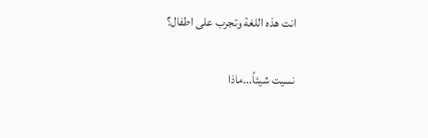انت هذه اللغة وتجرب على اطفال؟

نسيت شيئاً...ماذا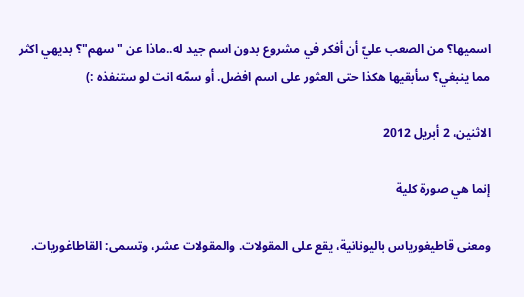اسميها؟ من الصعب عليّ أن أفكر في مشروع بدون اسم جيد له..ماذا عن "سهم"؟ بديهي اكثر مما ينبغي؟ سأبقيها هكذا حتى العثور على اسم افضل. أو سمّه انت لو ستنفذه :)

الاثنين، 2 أبريل 2012

إنما هي صورة كلية

ومعنى قاطيغورياس باليونانية، يقع على المقولات. والمقولات عشر، وتسمى: القاطاغوريات.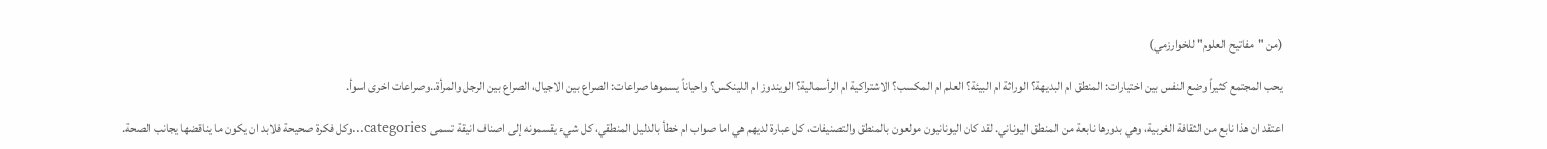(من "مفاتيح العلوم" للخوارزمي)

يحب المجتمع كثيراً وضع النفس بين اختيارات: المنطق ام البديهة؟ الوراثة ام البيئة؟ العلم ام المكسب؟ الاشتراكية ام الرأسمالية؟ الويندوز ام اللينكس؟ واحياناً يسموها صراعات: الصراع بين الاجيال، الصراع بين الرجل والمرأة..وصراعات اخرى اسوأ.

اعتقد ان هذا نابع من الثقافة الغربية، وهي بدورها نابعة من المنطق اليوناني. لقد كان اليونانيون مولعون بالمنطق والتصنيفات، كل عبارة لديهم هي اما صواب ام خطأ بالدليل المنطقي، كل شيء يقسمونه إلى اصناف انيقة تسمى categories...وكل فكرة صحيحة فلابد ان يكون ما يناقضها يجانب الصحة.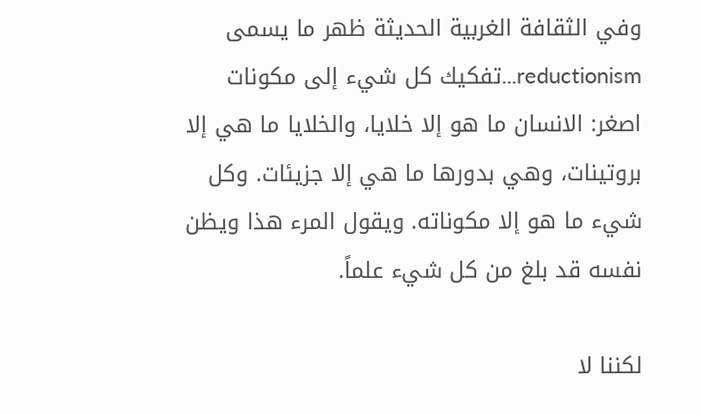وفي الثقافة الغربية الحديثة ظهر ما يسمى reductionism...تفكيك كل شيء إلى مكونات اصغر: الانسان ما هو إلا خلايا، والخلايا ما هي إلا بروتينات، وهي بدورها ما هي إلا جزيئات. وكل شيء ما هو إلا مكوناته. ويقول المرء هذا ويظن نفسه قد بلغ من كل شيء علماً.

لكننا لا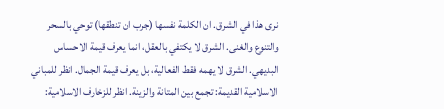نرى هذا في الشرق. ان الكلمة نفسها (جرب ان تنطقها) توحي بالسحر والتنوع والغنى. الشرق لا يكتفي بالعقل، انما يعرف قيمة الاحساس البديهي. الشرق لا يهمه فقط الفعالية، بل يعرف قيمة الجمال. انظر للمباني الاسلامية القديمة: تجمع بين المتانة والزينة. انظر للزخارف الاسلامية: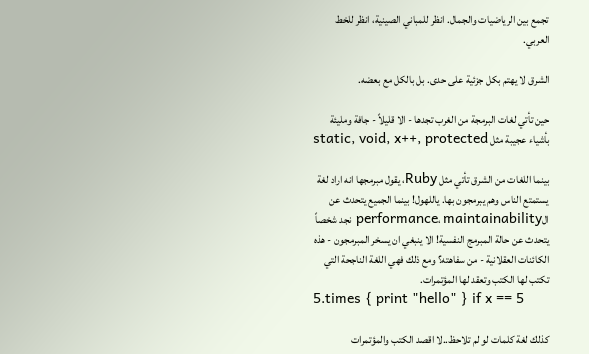تجمع بين الرياضيات والجمال. انظر للمباني الصينية، انظر للخط العربي.

الشرق لا يهتم بكل جزئية على حدى. بل بالكل مع بعضه.

حين تأتي لغات البرمجة من الغرب تجدها - الا قليلاً - جافة ومليئة بأشياء عجيبة مثل static, void, x++, protected

بينما اللغات من الشرق تأتي مثل Ruby، يقول مبرمجها انه اراد لغة يستمتع الناس وهم يبرمجون بها. ياللهول! بينما الجميع يتحدث عن الperformance، maintainability نجد شخصاً يتحدث عن حالة المبرمج النفسية! الا ينبغي ان يسخر المبرمجون - هذه الكائنات العقلانية - من سفاهته؟ ومع ذلك فهي اللغة الناجحة التي تكتب لها الكتب وتعقد لها المؤتمرات.
5.times { print "hello" } if x == 5

كذلك لغة كلمات لو لم تلاحظ..لا اقصد الكتب والمؤتمرات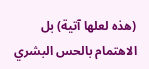(هذه لعلها آتية) بل الاهتمام بالحس البشري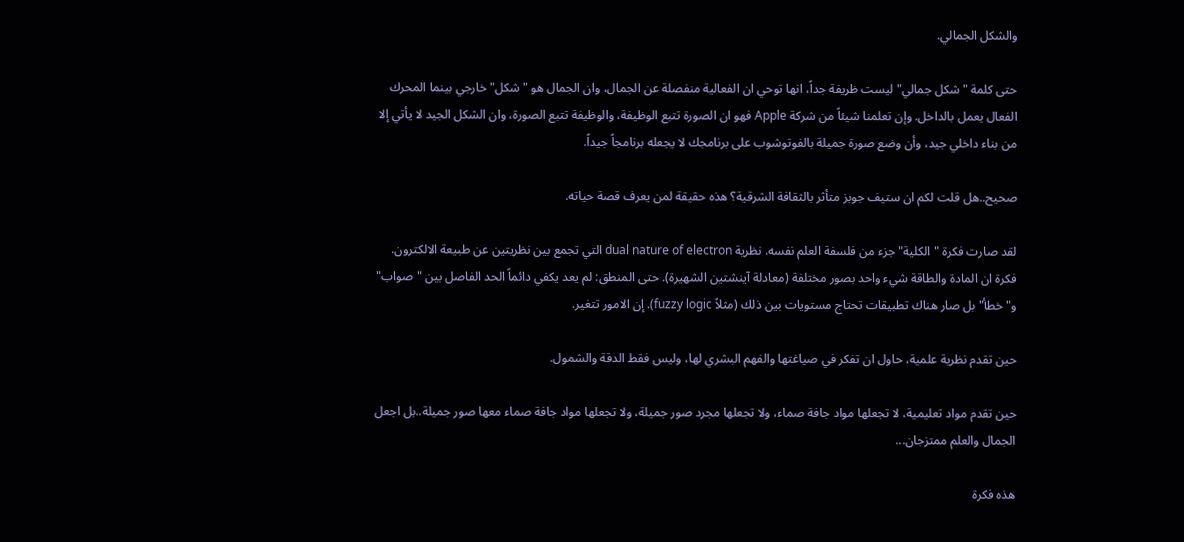والشكل الجمالي.

حتى كلمة "شكل جمالي" ليست ظريفة جداً، انها توحي ان الفعالية منفصلة عن الجمال، وان الجمال هو "شكل" خارجي بينما المحرك الفعال يعمل بالداخل. وإن تعلمنا شيئاً من شركة Apple فهو ان الصورة تتبع الوظيفة، والوظيفة تتبع الصورة، وان الشكل الجيد لا يأتي إلا من بناء داخلي جيد، وأن وضع صورة جميلة بالفوتوشوب على برنامجك لا يجعله برنامجاً جيداً.

صحيح..هل قلت لكم ان ستيف جوبز متأثر بالثقافة الشرقية؟ هذه حقيقة لمن يعرف قصة حياته.

لقد صارت فكرة "الكلية" جزء من فلسفة العلم نفسه. نظرية dual nature of electron التي تجمع بين نظريتين عن طبيعة الالكترون. فكرة ان المادة والطاقة شيء واحد بصور مختلفة (معادلة آينشتين الشهيرة). حتى المنطق: لم يعد يكفي دائماً الحد الفاصل بين "صواب" و"خطأ" بل صار هناك تطبيقات تحتاج مستويات بين ذلك (مثلاً fuzzy logic). إن الامور تتغير.

حين تقدم نظرية علمية، حاول ان تفكر في صياغتها والفهم البشري لها، وليس فقط الدقة والشمول.

حين تقدم مواد تعليمية، لا تجعلها مواد جافة صماء، ولا تجعلها مجرد صور جميلة، ولا تجعلها مواد جافة صماء معها صور جميلة..بل اجعل الجمال والعلم ممتزجان...

هذه فكرة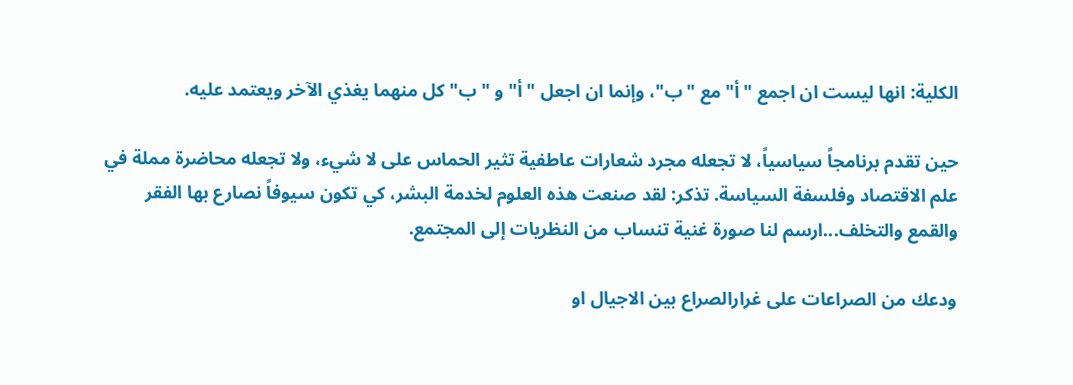الكلية: انها ليست ان اجمع "أ" مع "ب"، وإنما ان اجعل "أ" و "ب" كل منهما يغذي الآخر ويعتمد عليه.

حين تقدم برنامجاً سياسياً، لا تجعله مجرد شعارات عاطفية تثير الحماس على لا شيء، ولا تجعله محاضرة مملة في علم الاقتصاد وفلسفة السياسة. تذكر: لقد صنعت هذه العلوم لخدمة البشر، كي تكون سيوفاً نصارع بها الفقر والقمع والتخلف...ارسم لنا صورة غنية تنساب من النظريات إلى المجتمع.

ودعك من الصراعات على غرارالصراع بين الاجيال او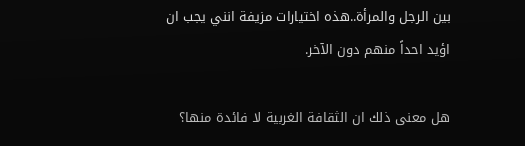بين الرجل والمرأة..هذه اختيارات مزيفة انني يجب ان اؤيد احداً منهم دون الآخر.

هل معنى ذلك ان الثقافة الغربية لا فائدة منها؟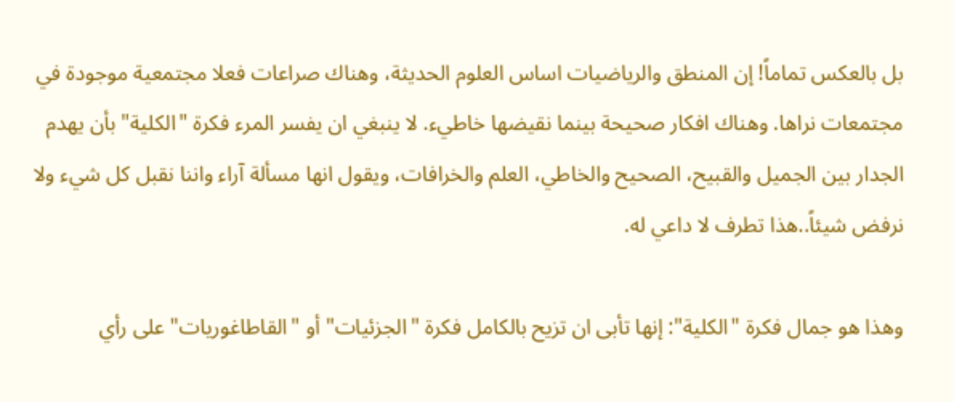بل بالعكس تماماً! إن المنطق والرياضيات اساس العلوم الحديثة، وهناك صراعات فعلا مجتمعية موجودة في مجتمعات نراها. وهناك افكار صحيحة بينما نقيضها خاطيء. لا ينبغي ان يفسر المرء فكرة "الكلية" بأن يهدم الجدار بين الجميل والقبيح، الصحيح والخاطي، العلم والخرافات، ويقول انها مسألة آراء واننا نقبل كل شيء ولا نرفض شيئاً..هذا تطرف لا داعي له.

وهذا هو جمال فكرة "الكلية": إنها تأبى ان تزيح بالكامل فكرة "الجزئيات" أو "القاطاغوريات" على رأي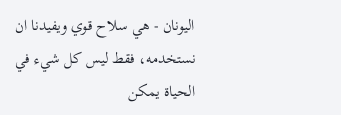اليونان - هي سلاح قوي ويفيدنا ان نستخدمه، فقط ليس كل شيء في الحياة يمكن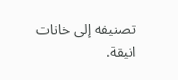تصنيفه إلى خانات انيقة.